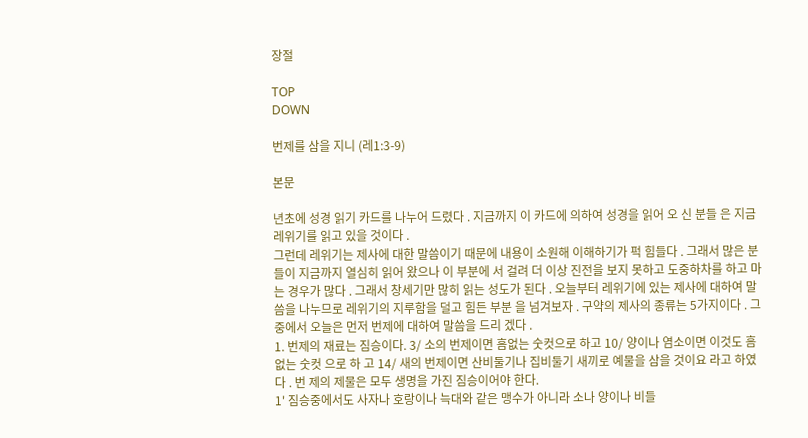장절

TOP
DOWN

번제를 삼을 지니 (레1:3-9)

본문

년초에 성경 읽기 카드를 나누어 드렸다 . 지금까지 이 카드에 의하여 성경을 읽어 오 신 분들 은 지금 레위기를 읽고 있을 것이다 .
그런데 레위기는 제사에 대한 말씀이기 때문에 내용이 소원해 이해하기가 퍽 힘들다 . 그래서 많은 분들이 지금까지 열심히 읽어 왔으나 이 부분에 서 걸려 더 이상 진전을 보지 못하고 도중하차를 하고 마는 경우가 많다 . 그래서 창세기만 많히 읽는 성도가 된다 . 오늘부터 레위기에 있는 제사에 대하여 말씀을 나누므로 레위기의 지루함을 덜고 힘든 부분 을 넘겨보자 . 구약의 제사의 종류는 5가지이다 . 그 중에서 오늘은 먼저 번제에 대하여 말씀을 드리 겠다 .
1. 번제의 재료는 짐승이다. 3/ 소의 번제이면 흠없는 숫컷으로 하고 10/ 양이나 염소이면 이것도 흠없는 숫컷 으로 하 고 14/ 새의 번제이면 산비둘기나 집비둘기 새끼로 예물을 삼을 것이요 라고 하였다 . 번 제의 제물은 모두 생명을 가진 짐승이어야 한다.
1' 짐승중에서도 사자나 호랑이나 늑대와 같은 맹수가 아니라 소나 양이나 비들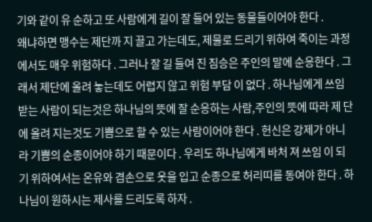기와 같이 유 순하고 또 사람에게 길이 잘 들어 있는 동물들이어야 한다 .
왜냐하면 맹수는 제단까 지 끌고 가는데도, 제물로 드리기 위하여 죽이는 과정에서도 매우 위험하다 . 그러나 잘 길 들여 진 짐승은 주인의 말에 순응한다 . 그래서 제단에 올려 놓는데도 어렵지 않고 위험 부담 이 없다 . 하나님에게 쓰임 받는 사람이 되는것은 하나님의 뜻에 잘 순응하는 사람,주인의 뜻에 따라 제 단에 올려 지는것도 기쁨으로 할 수 있는 사람이어야 한다 . 헌신은 강제가 아니라 기쁨의 순종이어야 하기 때문이다 . 우리도 하나님에게 바처 져 쓰임 이 되기 위하여서는 온유와 겸손으로 옷을 입고 순종으로 허리띠를 동여야 한다 . 하나님이 원하시는 제사를 드리도록 하자 .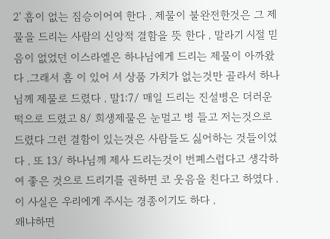2' 흠이 없는 짐승이어여 한다 . 제물이 불완전한것은 그 제물을 드리는 사람의 신앙적 결함을 뜻 한다 . 말라기 시절 믿음이 없었던 이스라엘은 하나님에게 드리는 제물이 아까왔다 .그래서 흠 이 있어 서 상품 가치가 없는것만 골라서 하나님께 제물로 드렸다 . 말1:7/ 매일 드리는 진설병은 더러운 떡으로 드렸고 8/ 희생제물은 눈멀고 병 들고 저는것으로 드렸다 그런 결함이 있는것은 사람들도 싫어하는 것들이었다 . 또 13/ 하나님께 제사 드리는것이 번폐스럽다고 생각하여 좋은 것으로 드리기를 권하면 코 웃음을 친다고 하였다 . 이 사실은 우리에게 주시는 경종이기도 하다 .
왜냐하면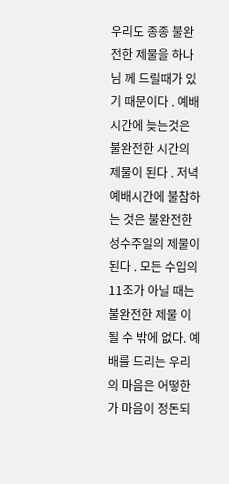우리도 종종 불완전한 제물을 하나님 께 드릴때가 있기 때문이다 . 예배시간에 늦는것은 불완전한 시간의 제물이 된다 . 저녁예배시간에 불참하는 것은 불완전한 성수주일의 제물이 된다 . 모든 수입의 11조가 아닐 때는 불완전한 제물 이 될 수 밖에 없다. 예배를 드리는 우리의 마음은 어떻한가 마음이 정돈되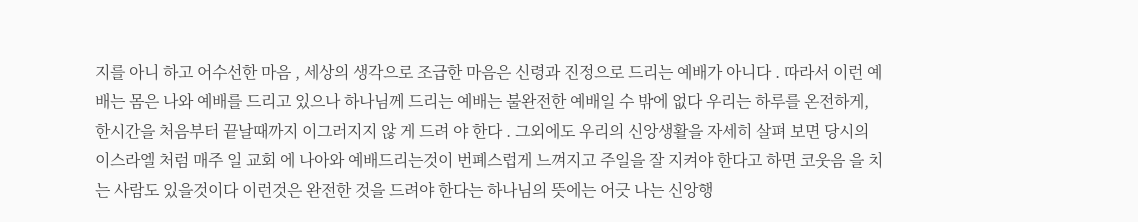지를 아니 하고 어수선한 마음 , 세상의 생각으로 조급한 마음은 신령과 진정으로 드리는 예배가 아니다 . 따라서 이런 예배는 몸은 나와 예배를 드리고 있으나 하나님께 드리는 예배는 불완전한 예배일 수 밖에 없다 우리는 하루를 온전하게, 한시간을 처음부터 끝날때까지 이그러지지 않 게 드려 야 한다 . 그외에도 우리의 신앙생활을 자세히 살펴 보면 당시의 이스라엘 처럼 매주 일 교회 에 나아와 예배드리는것이 번폐스럽게 느껴지고 주일을 잘 지켜야 한다고 하면 코웃음 을 치는 사람도 있을것이다 이런것은 완전한 것을 드려야 한다는 하나님의 뜻에는 어긋 나는 신앙행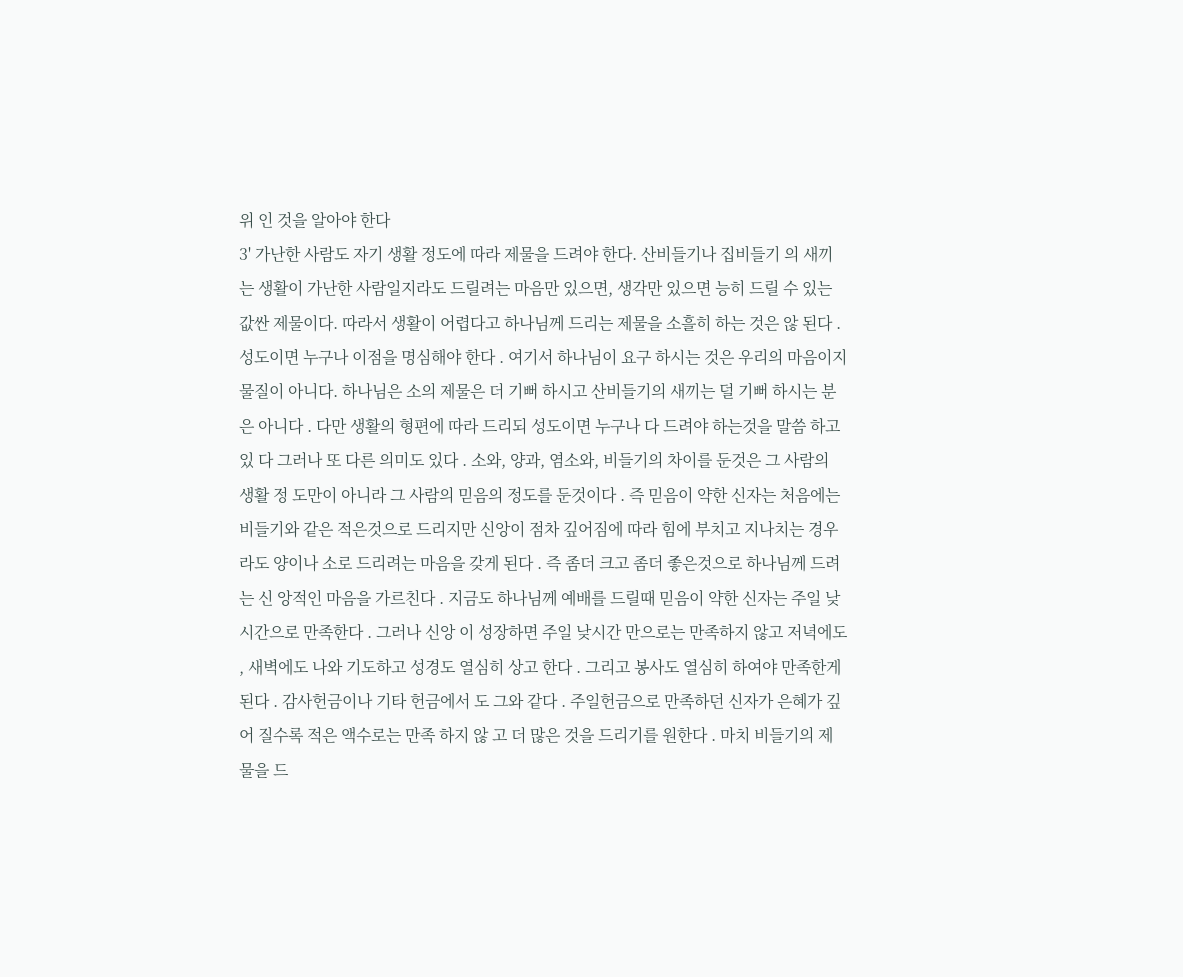위 인 것을 알아야 한다
3' 가난한 사람도 자기 생활 정도에 따라 제물을 드려야 한다. 산비들기나 집비들기 의 새끼는 생활이 가난한 사람일지라도 드릴려는 마음만 있으면, 생각만 있으면 능히 드릴 수 있는 값싼 제물이다. 따라서 생활이 어렵다고 하나님께 드리는 제물을 소흘히 하는 것은 않 된다 . 성도이면 누구나 이점을 명심해야 한다 . 여기서 하나님이 요구 하시는 것은 우리의 마음이지 물질이 아니다. 하나님은 소의 제물은 더 기뻐 하시고 산비들기의 새끼는 덜 기뻐 하시는 분은 아니다 . 다만 생활의 형편에 따라 드리되 성도이면 누구나 다 드려야 하는것을 말씀 하고 있 다 그러나 또 다른 의미도 있다 . 소와, 양과, 염소와, 비들기의 차이를 둔것은 그 사람의 생활 정 도만이 아니라 그 사람의 믿음의 정도를 둔것이다 . 즉 믿음이 약한 신자는 처음에는 비들기와 같은 적은것으로 드리지만 신앙이 점차 깊어짐에 따라 힘에 부치고 지나치는 경우라도 양이나 소로 드리려는 마음을 갖게 된다 . 즉 좀더 크고 좀더 좋은것으로 하나님께 드려는 신 앙적인 마음을 가르친다 . 지금도 하나님께 예배를 드릴때 믿음이 약한 신자는 주일 낮시간으로 만족한다 . 그러나 신앙 이 성장하면 주일 낮시간 만으로는 만족하지 않고 저녁에도 , 새벽에도 나와 기도하고 성경도 열심히 상고 한다 . 그리고 봉사도 열심히 하여야 만족한게 된다 . 감사헌금이나 기타 헌금에서 도 그와 같다 . 주일헌금으로 만족하던 신자가 은혜가 깊어 질수록 적은 액수로는 만족 하지 않 고 더 많은 것을 드리기를 원한다 . 마치 비들기의 제물을 드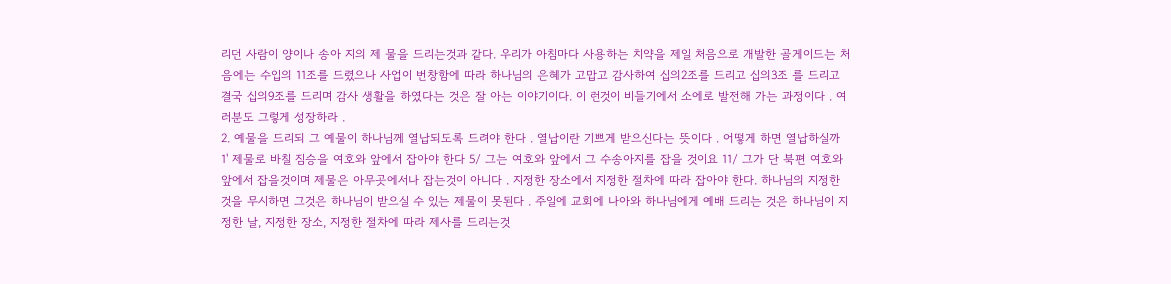리던 사람이 양이나 송아 지의 제 물을 드리는것과 같다. 우리가 아침마다 사용하는 치약을 제일 처음으로 개발한 골게이드는 처음에는 수입의 11조를 드렸으나 사업이 번창함에 따라 하나님의 은혜가 고맙고 감사하여 십의2조를 드리고 십의3조 를 드리고 결국 십의9조를 드리며 감사 생활을 하였다는 것은 잘 아는 이야기이다. 이 런것이 비들기에서 소에로 발전해 가는 과정이다 . 여러분도 그렇게 성장하라 .
2. 예물을 드리되 그 예물이 하나님께 열납되도록 드려야 한다 . 열납이란 기쁘게 받으신다는 뜻이다 . 어떻게 하면 열납하실까
1' 제물로 바칠 짐승을 여호와 앞에서 잡아야 한다 5/ 그는 여호와 앞에서 그 수송아지를 잡을 것이요 11/ 그가 단 북편 여호와 앞에서 잡을것이며 제물은 아무곳에서나 잡는것이 아니다 . 지정한 장소에서 지정한 절차에 따라 잡아야 한다. 하나님의 지정한 것을 무시하면 그것은 하나님이 받으실 수 있는 제물이 못된다 . 주일에 교회에 나아와 하나님에게 예배 드리는 것은 하나님이 지정한 날, 지정한 장소, 지정한 절차에 따라 제사를 드리는것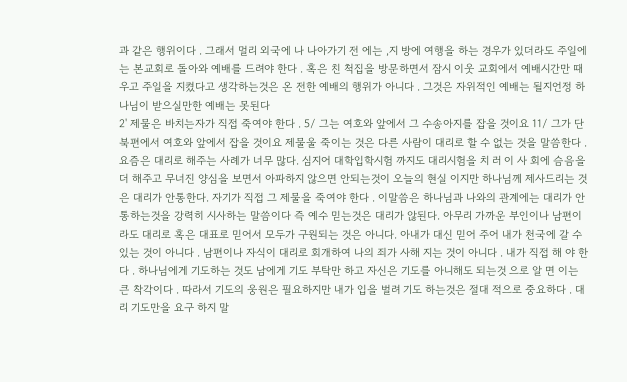과 같은 행위이다 . 그래서 멀리 외국에 나 나아가기 전 에는 ,지 방에 여행을 하는 경우가 있더라도 주일에는 본교회로 돌아와 예배를 드려야 한다 . 혹은 친 척집을 방문하면서 잠시 이웃 교회에서 예배시간만 때우고 주일을 지켰다고 생각하는것은 온 전한 예배의 행위가 아니다 . 그것은 자위적인 예배는 될지언정 하나님이 받으실만한 예배는 못된다
2' 제물은 바치는자가 직접 죽여야 한다 . 5/ 그는 여호와 앞에서 그 수송아지를 잡을 것이요 11/ 그가 단 북편에서 여호와 앞에서 잡을 것이요 제물울 죽이는 것은 다른 사람이 대리로 할 수 없는 것을 말씀한다 . 요즘은 대리로 해주는 사례가 너무 많다. 심지어 대학입학시험 까지도 대리시험을 치 러 이 사 회에 슴음을 더 해주고 무너진 양심을 보면서 아파하지 않으면 안되는것이 오늘의 현실 이지만 하나님께 제사드리는 것은 대리가 안통한다. 자기가 직접 그 제물을 죽여야 한다 . 이말씀은 하나님과 나와의 관계에는 대리가 안통하는것을 강력히 시사하는 말씀이다 즉 예수 믿는것은 대리가 않된다. 아무리 가까운 부인이나 남편이라도 대리로 혹은 대표로 믿어서 모두가 구원되는 것은 아니다. 아내가 대신 믿어 주어 내가 천국에 갈 수 있는 것이 아니다 . 남편이나 자식이 대리로 회개하여 나의 죄가 사해 지는 것이 아니다 . 내가 직접 해 야 한다 . 하나님에게 기도하는 것도 남에게 기도 부탁만 하고 자신은 기도를 아니해도 되는것 으로 알 면 이는 큰 착각이다 . 따라서 기도의 웅원은 필요하지만 내가 입을 벌려 기도 하는것은 절대 적으로 중요하다 . 대리 기도만을 요구 하지 말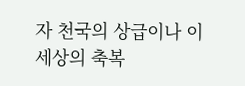자 천국의 상급이나 이 세상의 축복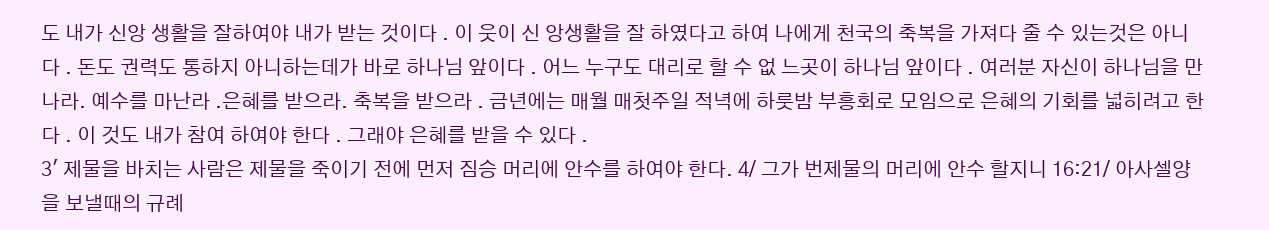도 내가 신앙 생활을 잘하여야 내가 받는 것이다 . 이 웃이 신 앙생활을 잘 하였다고 하여 나에게 천국의 축복을 가져다 줄 수 있는것은 아니다 . 돈도 권력도 통하지 아니하는데가 바로 하나님 앞이다 . 어느 누구도 대리로 할 수 없 느곳이 하나님 앞이다 . 여러분 자신이 하나님을 만나라. 예수를 마난라 .은혜를 받으라. 축복을 받으라 . 금년에는 매월 매첫주일 적녁에 하룻밤 부흥회로 모임으로 은혜의 기회를 넓히려고 한 다 . 이 것도 내가 참여 하여야 한다 . 그래야 은혜를 받을 수 있다 .
3' 제물을 바치는 사람은 제물을 죽이기 전에 먼저 짐승 머리에 안수를 하여야 한다. 4/ 그가 번제물의 머리에 안수 할지니 16:21/ 아사셀양을 보낼때의 규례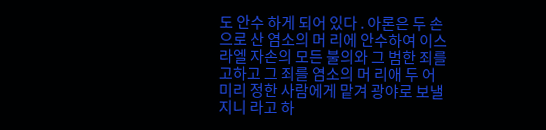도 안수 하게 되어 있다 . 아론은 두 손으로 산 염소의 머 리에 안수하여 이스라엘 자손의 모든 불의와 그 범한 죄를 고하고 그 죄를 염소의 머 리애 두 어 미리 정한 사람에게 맡겨 광야로 보낼지니 라고 하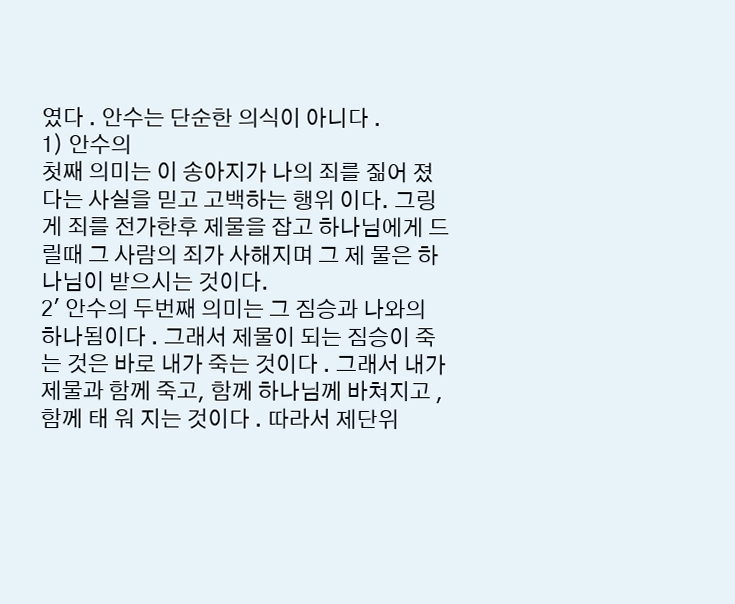였다 . 안수는 단순한 의식이 아니다 .
1) 안수의
첫째 의미는 이 송아지가 나의 죄를 짊어 졌다는 사실을 믿고 고백하는 행위 이다. 그링게 죄를 전가한후 제물을 잡고 하나님에게 드릴때 그 사람의 죄가 사해지며 그 제 물은 하나님이 받으시는 것이다.
2' 안수의 두번째 의미는 그 짐승과 나와의 하나됨이다 . 그래서 제물이 되는 짐승이 죽는 것은 바로 내가 죽는 것이다 . 그래서 내가 제물과 함께 죽고, 함께 하나님께 바쳐지고 , 함께 태 워 지는 것이다 . 따라서 제단위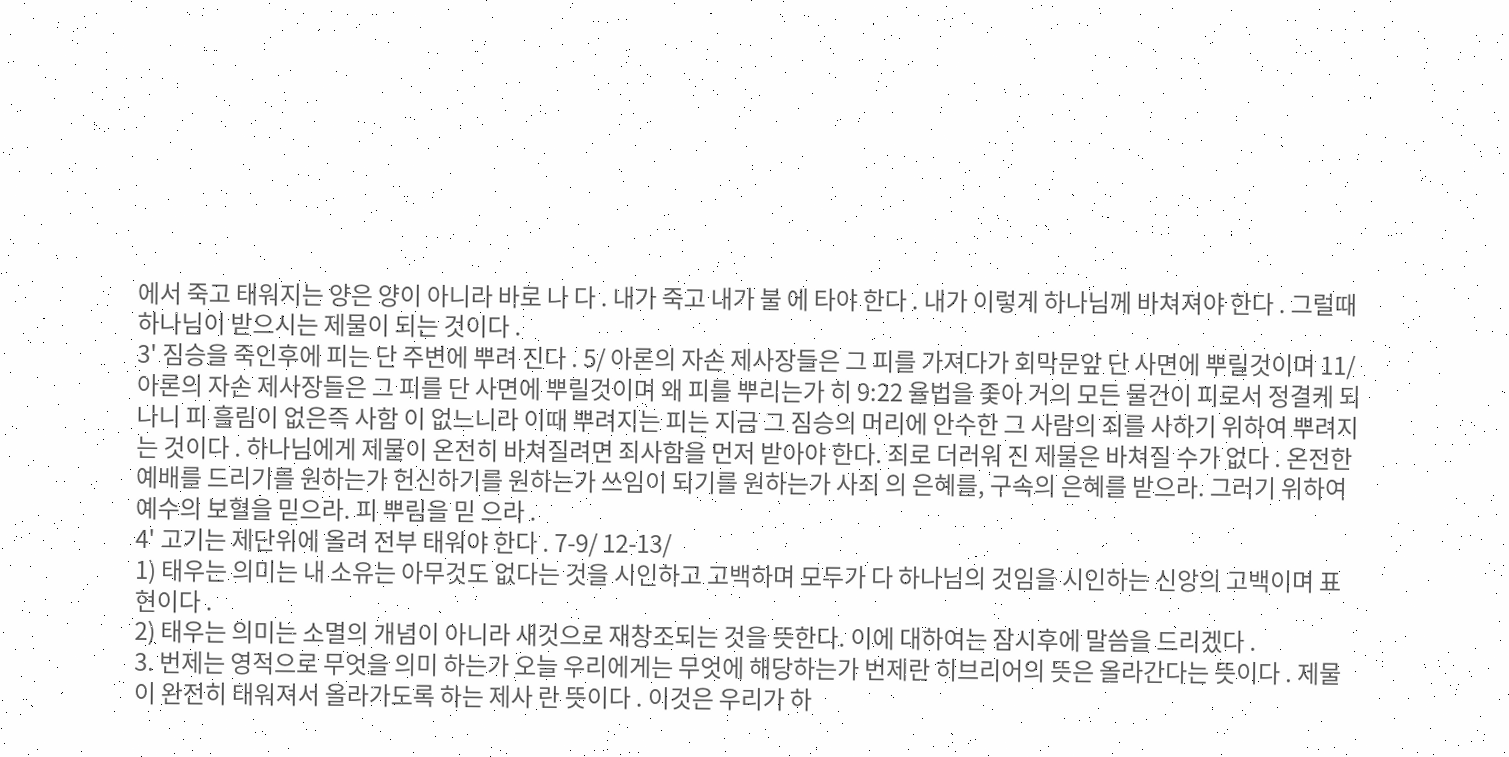에서 죽고 태워지는 양은 양이 아니라 바로 나 다 . 내가 죽고 내가 불 에 타야 한다 . 내가 이렇게 하나님께 바쳐져야 한다 . 그럴때 하나님이 받으시는 제물이 되는 것이다 .
3' 짐승을 죽인후에 피는 단 주변에 뿌려 진다 . 5/ 아론의 자손 제사장들은 그 피를 가져다가 회막문앞 단 사면에 뿌릴것이며 11/ 아론의 자손 제사장들은 그 피를 단 사면에 뿌릴것이며 왜 피를 뿌리는가 히 9:22 율법을 좇아 거의 모든 물건이 피로서 정결케 되나니 피 흘림이 없은즉 사함 이 없느니라 이때 뿌려지는 피는 지금 그 짐승의 머리에 안수한 그 사람의 죄를 사하기 위하여 뿌려지는 것이다 . 하나님에게 제물이 온전히 바쳐질려면 죄사함을 먼저 받아야 한다. 죄로 더러워 진 제물은 바쳐질 수가 없다 . 온전한 예배를 드리기를 원하는가 헌신하기를 원하는가 쓰임이 되기를 원하는가 사죄 의 은혜를, 구속의 은혜를 받으라. 그러기 위하여 예수의 보혈을 믿으라. 피 뿌림을 믿 으라 .
4' 고기는 제단위에 올려 전부 태워야 한다 . 7-9/ 12-13/
1) 태우는 의미는 내 소유는 아무것도 없다는 것을 시인하고 고백하며 모두가 다 하나님의 것임을 시인하는 신앙의 고백이며 표현이다 .
2) 태우는 의미는 소멸의 개념이 아니라 새것으로 재창조되는 것을 뜻한다. 이에 대하여는 잠시후에 말씀을 드리겠다 .
3. 번제는 영적으로 무엇을 의미 하는가 오늘 우리에게는 무엇에 해당하는가 번제란 히브리어의 뜻은 올라간다는 뜻이다 . 제물이 완전히 태워져서 올라가도록 하는 제사 란 뜻이다 . 이것은 우리가 하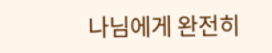나님에게 완전히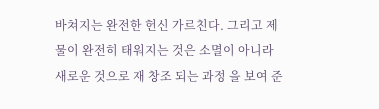바쳐지는 완전한 헌신 가르친다. 그리고 제물이 완전히 태워지는 것은 소멸이 아니라 새로운 것으로 재 창조 되는 과정 을 보여 준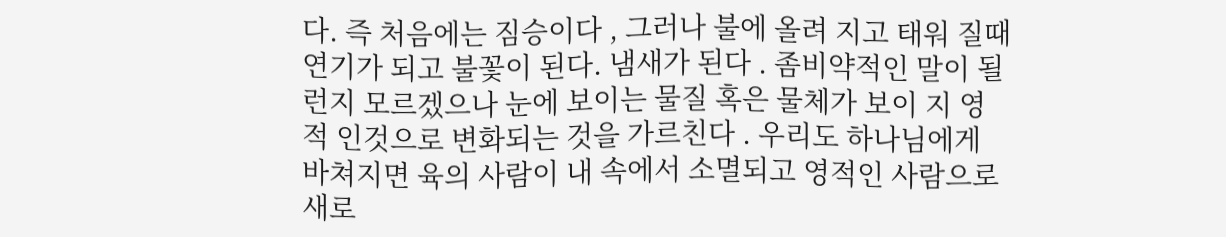다. 즉 처음에는 짐승이다 , 그러나 불에 올려 지고 태워 질때 연기가 되고 불꽃이 된다. 냄새가 된다 . 좀비약적인 말이 될런지 모르겠으나 눈에 보이는 물질 혹은 물체가 보이 지 영적 인것으로 변화되는 것을 가르친다 . 우리도 하나님에게 바쳐지면 육의 사람이 내 속에서 소멸되고 영적인 사람으로 새로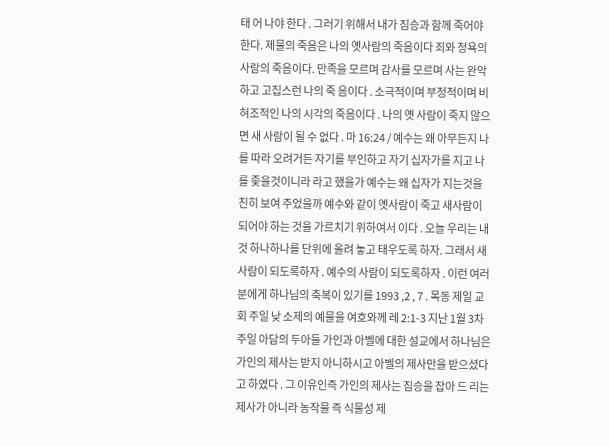태 어 나야 한다 . 그러기 위해서 내가 짐승과 함께 죽어야 한다. 제물의 죽음은 나의 옛사람의 죽음이다 죄와 정욕의 사람의 죽음이다. 만족을 모르며 감사를 모르며 사는 완악하고 고집스런 나의 죽 음이다 . 소극적이며 부정적이며 비혀조적인 나의 시각의 죽음이다 . 나의 옛 사람이 죽지 않으면 새 사람이 될 수 없다 . 마 16:24 / 예수는 왜 아무든지 나를 따라 오려거든 자기를 부인하고 자기 십자가를 지고 나를 좇을것이니라 라고 했을가 예수는 왜 십자가 지는것을 친히 보여 주었을까 예수와 같이 옛사람이 죽고 새사람이 되어야 하는 것을 가르치기 위하여서 이다 . 오늘 우리는 내것 하나하나를 단위에 올려 놓고 태우도록 하자. 그래서 새 사람이 되도록하자 . 예수의 사람이 되도록하자 . 이런 여러분에게 하나님의 축복이 있기를 1993 ,2 , 7 . 목동 제일 교회 주일 낮 소제의 예물을 여호와께 레 2:1-3 지난 1월 3차 주일 아담의 두아들 가인과 아벨에 대한 설교에서 하나님은 가인의 제사는 받지 아니하시고 아벨의 제사만을 받으셨다고 하였다 . 그 이유인즉 가인의 제사는 짐승을 잡아 드 리는 제사가 아니라 농작물 즉 식물성 제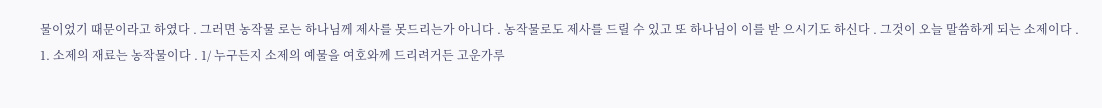물이었기 때문이라고 하였다 . 그러면 농작물 로는 하나님께 제사를 못드리는가 아니다 . 농작물로도 제사를 드릴 수 있고 또 하나님이 이를 받 으시기도 하신다 . 그것이 오늘 말씀하게 되는 소제이다 .
1. 소제의 재료는 농작물이다 . 1/ 누구든지 소제의 예물을 여호와께 드리려거든 고운가루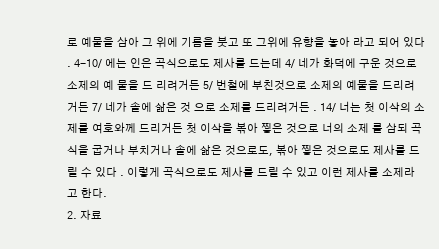로 예물을 삼아 그 위에 기름을 붓고 또 그위에 유향을 놓아 라고 되어 있다 . 4-10/ 에는 인은 곡식으로도 제사를 드는데 4/ 네가 화덕에 구운 것으로 소제의 예 물을 드 리려거든 5/ 번철에 부친것으로 소제의 예물을 드리려거든 7/ 네가 솥에 삶은 것 으로 소제를 드리려거든 . 14/ 너는 첫 이삭의 소제를 여호와께 드리거든 첫 이삭을 볶아 찧은 것으로 너의 소제 를 삼되 곡식을 굽거나 부치거나 솥에 삶은 것으로도, 볶아 찧은 것으로도 제사를 드릴 수 있다 . 이렇게 곡식으로도 제사를 드릴 수 있고 이런 제사를 소제라고 한다.
2. 자료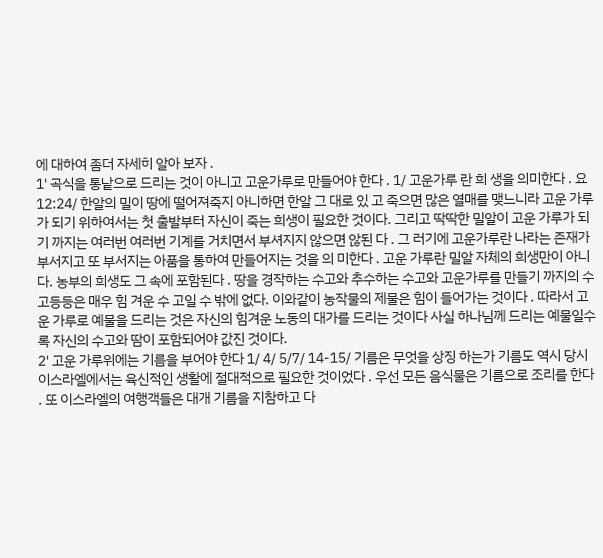에 대하여 좀더 자세히 알아 보자 .
1' 곡식을 통낱으로 드리는 것이 아니고 고운가루로 만들어야 한다 . 1/ 고운가루 란 희 생을 의미한다 . 요12:24/ 한알의 밀이 땅에 떨어져죽지 아니하면 한알 그 대로 있 고 죽으면 많은 열매를 맺느니라 고운 가루가 되기 위하여서는 첫 출발부터 자신이 죽는 희생이 필요한 것이다. 그리고 딱딱한 밀알이 고운 가루가 되기 까지는 여러번 여러번 기계를 거치면서 부셔지지 않으면 않된 다 . 그 러기에 고운가루란 나라는 존재가 부서지고 또 부서지는 아품을 통하여 만들어지는 것을 의 미한다 . 고운 가루란 밀알 자체의 희생만이 아니다. 농부의 희생도 그 속에 포함된다 . 땅을 경작하는 수고와 추수하는 수고와 고운가루를 만들기 까지의 수고등등은 매우 힘 겨운 수 고일 수 밖에 없다. 이와같이 농작물의 제물은 힘이 들어가는 것이다 . 따라서 고운 가루로 예물을 드리는 것은 자신의 힘겨운 노동의 대가를 드리는 것이다 사실 하나님께 드리는 예물일수록 자신의 수고와 땀이 포함되어야 값진 것이다.
2' 고운 가루위에는 기름을 부어야 한다 1/ 4/ 5/7/ 14-15/ 기름은 무엇을 상징 하는가 기름도 역시 당시 이스라엘에서는 육신적인 생활에 절대적으로 필요한 것이었다 . 우선 모든 음식물은 기름으로 조리를 한다 . 또 이스라엘의 여행객들은 대개 기름을 지참하고 다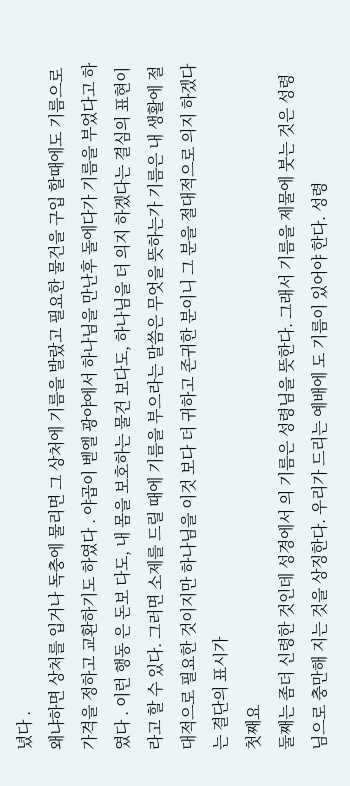녔다 .
왜냐하면 상처를 입거나 독충에 물리면 그 상처에 기름을 발랐고 필요한 물건을 구입 할때에도 기름으로 가격을 정하고 교환하기도 하였다 . 야곱이 벧엘 광야에서 하나님을 만난후 돌에다가 기름을 부었다고 하였다 . 이런 행동 은 돈보 다도, 내 몸을 보호하는 물건 보다도, 하나님을 더 의지 하겠다는 결심의 표현이라고 할 수 있다. 그러면 소제를 드릴 때에 기름을 부으라는 말씀은 무엇을 뜻하는가 기름은 내 생활에 절대적으로 필요한 것이지만 하나님을 이것 보다 더 귀하고 존귀한 분이니 그 분을 절대적으로 의지 하겠다는 결단의 표시가
첫째요
둘째는 좀더 신령한 것인데 성경에서 의 기름은 성령님을 뜻한다. 그래서 기름을 제물에 붓는 것은 성령님으로 충만해 지는 것을 상징한다. 우리가 드리는 예배에 도 기름이 있어야 한다. 성령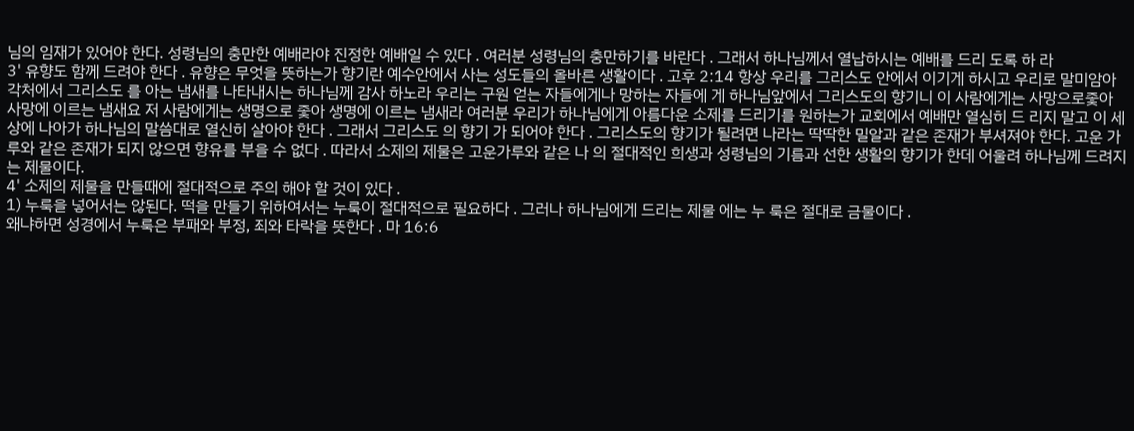님의 임재가 있어야 한다. 성령님의 충만한 예배라야 진정한 예배일 수 있다 . 여러분 성령님의 충만하기를 바란다 . 그래서 하나님께서 열납하시는 예배를 드리 도록 하 라
3' 유향도 함께 드려야 한다 . 유향은 무엇을 뜻하는가 향기란 예수안에서 사는 성도들의 올바른 생활이다 . 고후 2:14 항상 우리를 그리스도 안에서 이기게 하시고 우리로 말미암아 각처에서 그리스도 를 아는 냄새를 나타내시는 하나님께 감사 하노라 우리는 구원 얻는 자들에게나 망하는 자들에 게 하나님앞에서 그리스도의 향기니 이 사람에게는 사망으로좇아 사망에 이르는 냄새요 저 사람에게는 생명으로 좇아 생명에 이르는 냄새라 여러분 우리가 하나님에게 아름다운 소제를 드리기를 원하는가 교회에서 예배만 열심히 드 리지 말고 이 세상에 나아가 하나님의 말씀대로 열신히 살아야 한다 . 그래서 그리스도 의 향기 가 되어야 한다 . 그리스도의 향기가 될려면 나라는 딱딱한 밀알과 같은 존재가 부셔져야 한다. 고운 가루와 같은 존재가 되지 않으면 향유를 부을 수 없다 . 따라서 소제의 제물은 고운가루와 같은 나 의 절대적인 희생과 성령님의 기름과 선한 생활의 향기가 한데 어울려 하나님께 드려지는 제물이다.
4' 소제의 제물을 만들때에 절대적으로 주의 해야 할 것이 있다 .
1) 누룩을 넣어서는 않된다. 떡을 만들기 위하여서는 누룩이 절대적으로 필요하다 . 그러나 하나님에게 드리는 제물 에는 누 룩은 절대로 금물이다 .
왜냐하면 성경에서 누룩은 부패와 부정, 죄와 타락을 뜻한다 . 마 16:6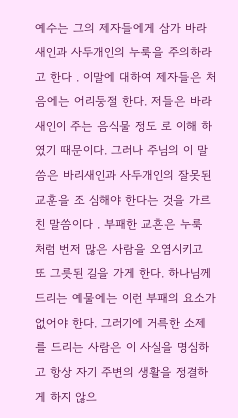예수는 그의 제자들에게 삼가 바라새인과 사두개인의 누룩을 주의하라 고 한다 . 이말에 대하여 제자들은 처음에는 어리둥절 한다. 저들은 바라새인이 주는 음식물 정도 로 이해 하였기 때문이다. 그러나 주님의 이 말씀은 바리새인과 사두개인의 잘못된 교훈을 조 심해야 한다는 것을 가르친 말씀이다 . 부패한 교흔은 누룩 처럼 번저 많은 사람을 오염시키고 또 그릇된 길을 가게 한다. 하나님께 드리는 예물에는 이런 부패의 요소가 없어야 한다. 그러기에 거륵한 소제를 드리는 사람은 이 사실을 명심하고 항상 자기 주변의 생활을 정결하게 하지 않으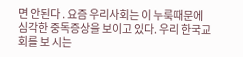면 안된다 . 요즘 우리사회는 이 누룩때문에 심각한 중독증상을 보이고 있다. 우리 한국교회를 보 시는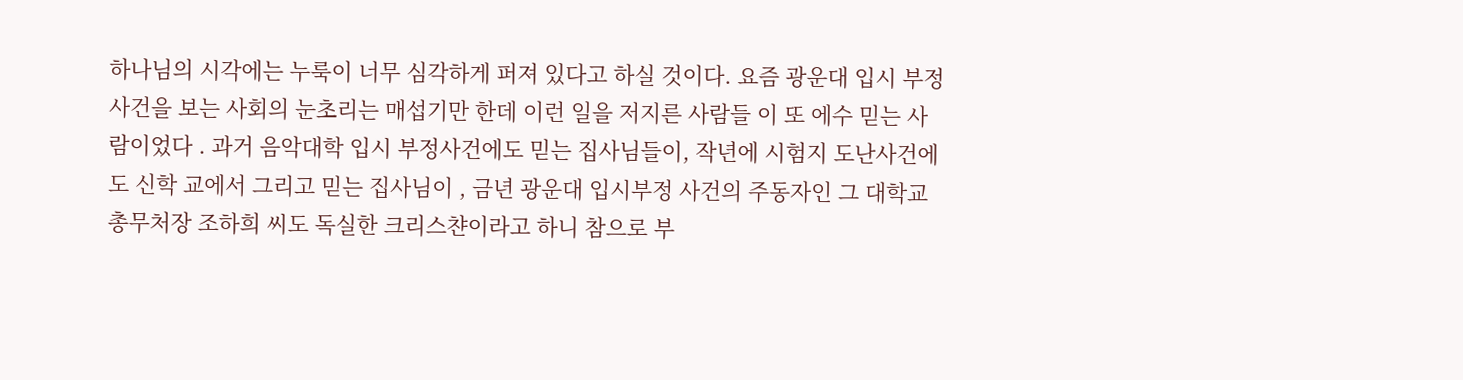하나님의 시각에는 누룩이 너무 심각하게 퍼져 있다고 하실 것이다. 요즘 광운대 입시 부정 사건을 보는 사회의 눈초리는 매섭기만 한데 이런 일을 저지른 사람들 이 또 에수 믿는 사람이었다 . 과거 음악대학 입시 부정사건에도 믿는 집사님들이, 작년에 시험지 도난사건에도 신학 교에서 그리고 믿는 집사님이 , 금년 광운대 입시부정 사건의 주동자인 그 대학교 총무처장 조하희 씨도 독실한 크리스챤이라고 하니 참으로 부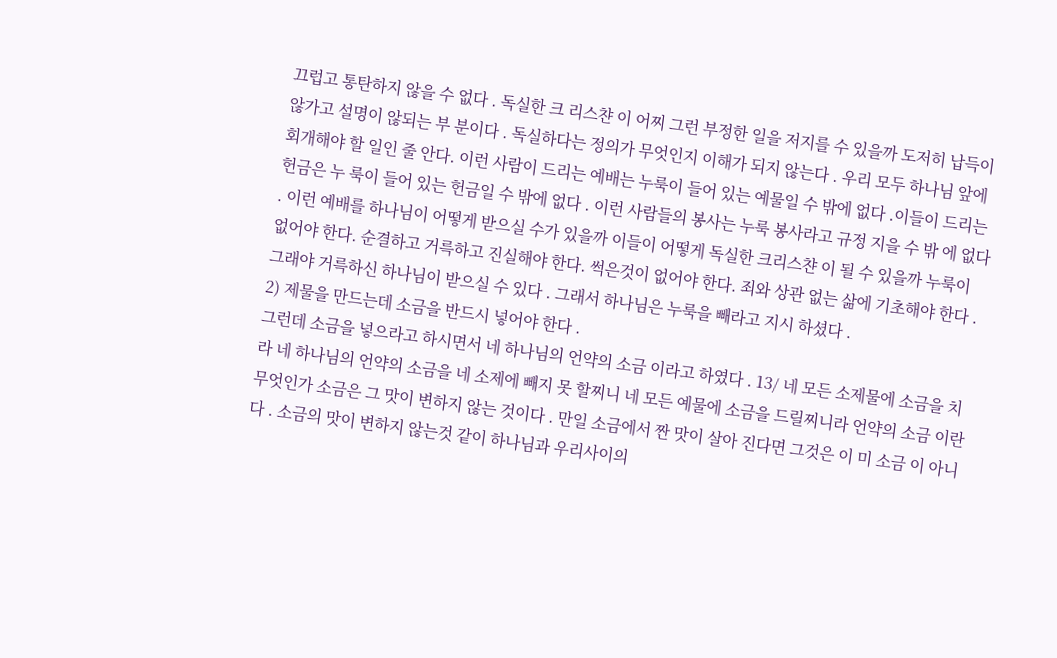끄럽고 통탄하지 않을 수 없다 . 독실한 크 리스챤 이 어찌 그런 부정한 일을 저지를 수 있을까 도저히 납득이 않가고 설명이 않되는 부 분이다 . 독실하다는 정의가 무엇인지 이해가 되지 않는다 . 우리 모두 하나님 앞에 회개해야 할 일인 줄 안다. 이런 사람이 드리는 예배는 누룩이 들어 있는 예물일 수 밖에 없다 .이들이 드리는 헌금은 누 룩이 들어 있는 헌금일 수 밖에 없다 . 이런 사람들의 봉사는 누룩 봉사라고 규정 지을 수 밖 에 없다 . 이런 예배를 하나님이 어떻게 받으실 수가 있을까 이들이 어떻게 독실한 크리스챤 이 될 수 있을까 누룩이 없어야 한다. 순결하고 거륵하고 진실해야 한다. 썩은것이 없어야 한다. 죄와 상관 없는 삶에 기초해야 한다 . 그래야 거륵하신 하나님이 받으실 수 있다 . 그래서 하나님은 누룩을 빼라고 지시 하셨다 .
2) 제물을 만드는데 소금을 반드시 넣어야 한다 .
그런데 소금을 넣으라고 하시면서 네 하나님의 언약의 소금 이라고 하였다 . 13/ 네 모든 소제물에 소금을 치라 네 하나님의 언약의 소금을 네 소제에 빼지 못 할찌니 네 모든 예물에 소금을 드릴찌니라 언약의 소금 이란 무엇인가 소금은 그 맛이 변하지 않는 것이다 . 만일 소금에서 짠 맛이 살아 진다면 그것은 이 미 소금 이 아니다 . 소금의 맛이 변하지 않는것 같이 하나님과 우리사이의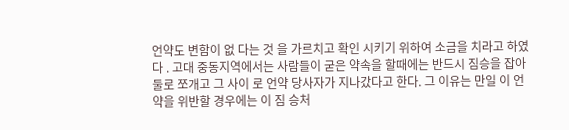언약도 변함이 없 다는 것 을 가르치고 확인 시키기 위하여 소금을 치라고 하였다 . 고대 중동지역에서는 사람들이 굳은 약속을 할때에는 반드시 짐승을 잡아 둘로 쪼개고 그 사이 로 언약 당사자가 지나갔다고 한다. 그 이유는 만일 이 언약을 위반할 경우에는 이 짐 승처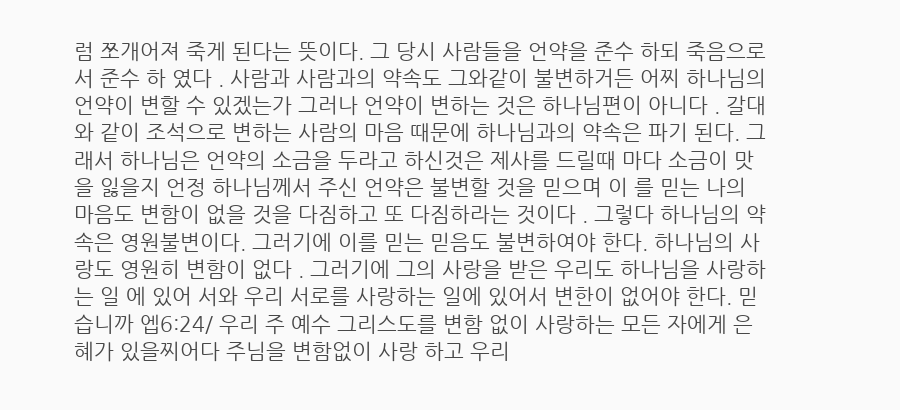럼 쪼개어져 죽게 된다는 뜻이다. 그 당시 사람들을 언약을 준수 하되 죽음으로서 준수 하 였다 . 사람과 사람과의 약속도 그와같이 불변하거든 어찌 하나님의 언약이 변할 수 있겠는가 그러나 언약이 변하는 것은 하나님편이 아니다 . 갈대와 같이 조석으로 변하는 사람의 마음 때문에 하나님과의 약속은 파기 된다. 그래서 하나님은 언약의 소금을 두라고 하신것은 제사를 드릴때 마다 소금이 맛을 잃을지 언정 하나님께서 주신 언약은 불변할 것을 믿으며 이 를 믿는 나의 마음도 변함이 없을 것을 다짐하고 또 다짐하라는 것이다 . 그렇다 하나님의 약속은 영원불변이다. 그러기에 이를 믿는 믿음도 불변하여야 한다. 하나님의 사랑도 영원히 변함이 없다 . 그러기에 그의 사랑을 받은 우리도 하나님을 사랑하는 일 에 있어 서와 우리 서로를 사랑하는 일에 있어서 변한이 없어야 한다. 믿습니까 엡6:24/ 우리 주 예수 그리스도를 변함 없이 사랑하는 모든 자에게 은혜가 있을찌어다 주님을 변함없이 사랑 하고 우리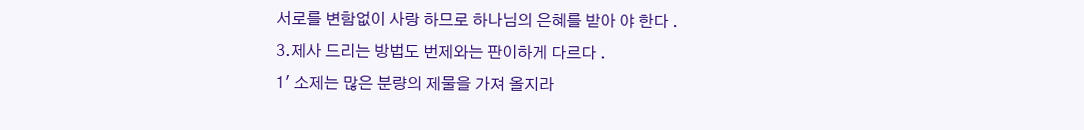서로를 변함없이 사랑 하므로 하나님의 은혜를 받아 야 한다 .
3.제사 드리는 방법도 번제와는 판이하게 다르다 .
1' 소제는 많은 분량의 제물을 가져 올지라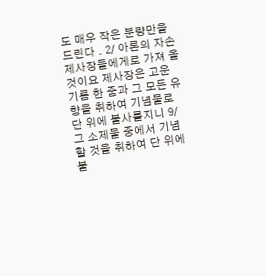도 매우 작은 분량만을 드린다 . 2/ 아론의 자손 제사장들에게로 가져 올 것이요 제사장은 고운 기름 한 줌과 그 모든 유향을 취하여 기념물로 단 위에 불사를지니 9/ 그 소제물 중에서 기념할 것을 취하여 단 위에 불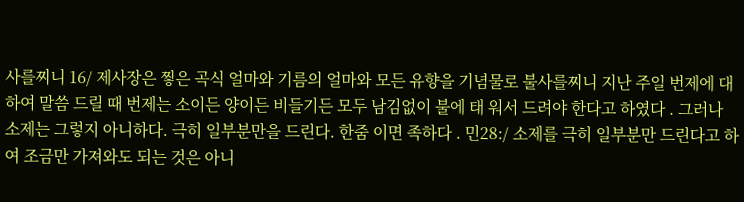사를찌니 16/ 제사장은 찧은 곡식 얼마와 기름의 얼마와 모든 유향을 기념물로 불사를찌니 지난 주일 번제에 대하여 말씀 드릴 때 번제는 소이든 양이든 비들기든 모두 남김없이 불에 태 워서 드려야 한다고 하였다 . 그러나 소제는 그렇지 아니하다. 극히 일부분만을 드린다. 한줌 이면 족하다 . 민28:/ 소제를 극히 일부분만 드린다고 하여 조금만 가져와도 되는 것은 아니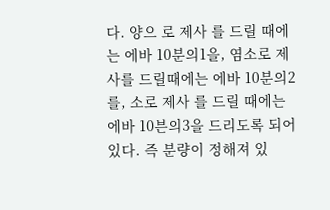다. 양으 로 제사 를 드릴 때에는 에바 10분의1을, 염소로 제사를 드릴때에는 에바 10분의2를, 소로 제사 를 드릴 때에는 에바 10븐의3을 드리도록 되어 있다. 즉 분량이 정해져 있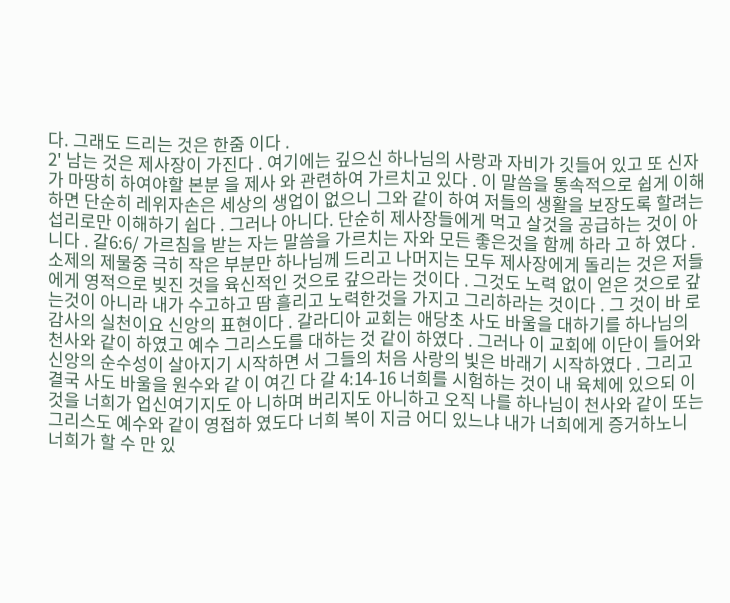다. 그래도 드리는 것은 한줌 이다 .
2' 남는 것은 제사장이 가진다 . 여기에는 깊으신 하나님의 사랑과 자비가 깃들어 있고 또 신자가 마땅히 하여야할 본분 을 제사 와 관련하여 가르치고 있다 . 이 말씀을 통속적으로 쉽게 이해하면 단순히 레위자손은 세상의 생업이 없으니 그와 같이 하여 저들의 생활을 보장도록 할려는 섭리로만 이해하기 쉽다 . 그러나 아니다. 단순히 제사장들에게 먹고 살것을 공급하는 것이 아니다 . 갈6:6/ 가르침을 받는 자는 말씀을 가르치는 자와 모든 좋은것을 함께 하라 고 하 였다 . 소제의 제물중 극히 작은 부분만 하나님께 드리고 나머지는 모두 제사장에게 돌리는 것은 저들 에게 영적으로 빚진 것을 육신적인 것으로 갚으라는 것이다 . 그것도 노력 없이 얻은 것으로 갚는것이 아니라 내가 수고하고 땀 흘리고 노력한것을 가지고 그리하라는 것이다 . 그 것이 바 로 감사의 실천이요 신앙의 표현이다 . 갈라디아 교회는 애당초 사도 바울을 대하기를 하나님의 천사와 같이 하였고 예수 그리스도를 대하는 것 같이 하였다 . 그러나 이 교회에 이단이 들어와 신앙의 순수성이 살아지기 시작하면 서 그들의 처음 사랑의 빛은 바래기 시작하였다 . 그리고 결국 사도 바울을 원수와 같 이 여긴 다 갈 4:14-16 너희를 시험하는 것이 내 육체에 있으되 이것을 너희가 업신여기지도 아 니하며 버리지도 아니하고 오직 나를 하나님이 천사와 같이 또는 그리스도 예수와 같이 영접하 였도다 너희 복이 지금 어디 있느냐 내가 너희에게 증거하노니 너희가 할 수 만 있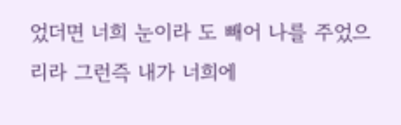었더면 너희 눈이라 도 빼어 나를 주었으리라 그런즉 내가 너희에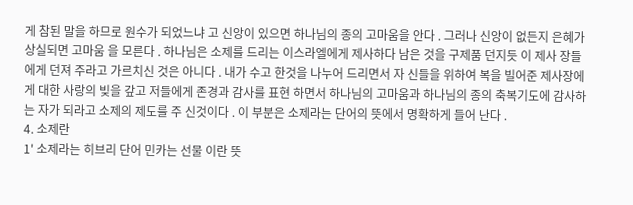게 참된 말을 하므로 원수가 되었느냐 고 신앙이 있으면 하나님의 종의 고마움을 안다 . 그러나 신앙이 없든지 은혜가 상실되면 고마움 을 모른다 . 하나님은 소제를 드리는 이스라엘에게 제사하다 남은 것을 구제품 던지듯 이 제사 장들에게 던져 주라고 가르치신 것은 아니다 . 내가 수고 한것을 나누어 드리면서 자 신들을 위하여 복을 빌어준 제사장에게 대한 사랑의 빚을 갚고 저들에게 존경과 감사를 표현 하면서 하나님의 고마움과 하나님의 종의 축복기도에 감사하는 자가 되라고 소제의 제도를 주 신것이다 . 이 부분은 소제라는 단어의 뜻에서 명확하게 들어 난다 .
4. 소제란
1' 소제라는 히브리 단어 민카는 선물 이란 뜻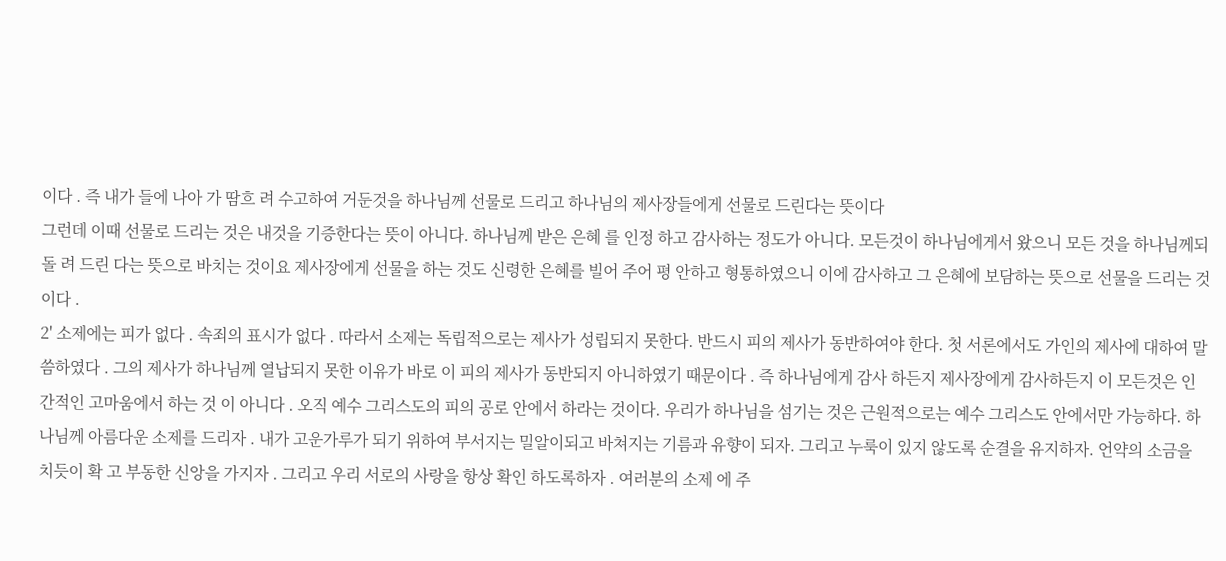이다 . 즉 내가 들에 나아 가 땀흐 려 수고하여 거둔것을 하나님께 선물로 드리고 하나님의 제사장들에게 선물로 드린다는 뜻이다
그런데 이때 선물로 드리는 것은 내것을 기증한다는 뜻이 아니다. 하나님께 받은 은혜 를 인정 하고 감사하는 정도가 아니다. 모든것이 하나님에게서 왔으니 모든 것을 하나님께되돌 려 드린 다는 뜻으로 바치는 것이요 제사장에게 선물을 하는 것도 신령한 은혜를 빌어 주어 평 안하고 형통하였으니 이에 감사하고 그 은혜에 보담하는 뜻으로 선물을 드리는 것이다 .
2' 소제에는 피가 없다 . 속죄의 표시가 없다 . 따라서 소제는 독립적으로는 제사가 성립되지 못한다. 반드시 피의 제사가 동반하여야 한다. 첫 서론에서도 가인의 제사에 대하여 말씀하였다 . 그의 제사가 하나님께 열납되지 못한 이유가 바로 이 피의 제사가 동반되지 아니하였기 때문이다 . 즉 하나님에게 감사 하든지 제사장에게 감사하든지 이 모든것은 인간적인 고마움에서 하는 것 이 아니다 . 오직 예수 그리스도의 피의 공로 안에서 하라는 것이다. 우리가 하나님을 섬기는 것은 근원적으로는 예수 그리스도 안에서만 가능하다. 하나님께 아름다운 소제를 드리자 . 내가 고운가루가 되기 위하여 부서지는 밀알이되고 바쳐지는 기름과 유향이 되자. 그리고 누룩이 있지 않도록 순결을 유지하자. 언약의 소금을 치듯이 확 고 부동한 신앙을 가지자 . 그리고 우리 서로의 사랑을 항상 확인 하도록하자 . 여러분의 소제 에 주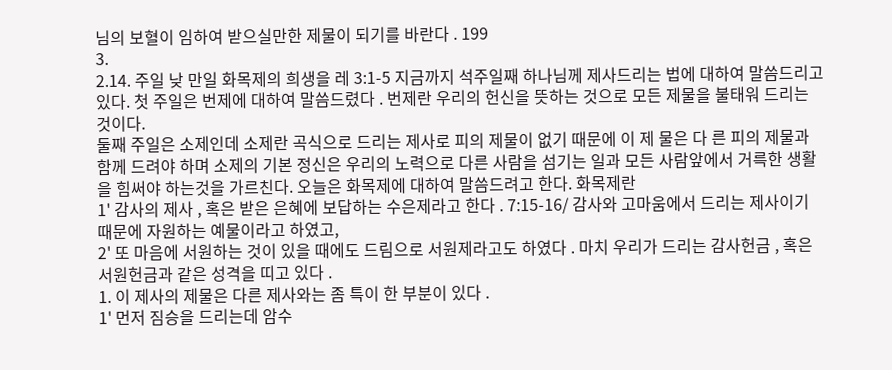님의 보혈이 임하여 받으실만한 제물이 되기를 바란다 . 199
3.
2.14. 주일 낮 만일 화목제의 희생을 레 3:1-5 지금까지 석주일째 하나님께 제사드리는 법에 대하여 말씀드리고 있다. 첫 주일은 번제에 대하여 말씀드렸다 . 번제란 우리의 헌신을 뜻하는 것으로 모든 제물을 불태워 드리는 것이다.
둘째 주일은 소제인데 소제란 곡식으로 드리는 제사로 피의 제물이 없기 때문에 이 제 물은 다 른 피의 제물과 함께 드려야 하며 소제의 기본 정신은 우리의 노력으로 다른 사람을 섬기는 일과 모든 사람앞에서 거륵한 생활을 힘써야 하는것을 가르친다. 오늘은 화목제에 대하여 말씀드려고 한다. 화목제란
1' 감사의 제사 , 혹은 받은 은혜에 보답하는 수은제라고 한다 . 7:15-16/ 감사와 고마움에서 드리는 제사이기 때문에 자원하는 예물이라고 하였고,
2' 또 마음에 서원하는 것이 있을 때에도 드림으로 서원제라고도 하였다 . 마치 우리가 드리는 감사헌금 , 혹은 서원헌금과 같은 성격을 띠고 있다 .
1. 이 제사의 제물은 다른 제사와는 좀 특이 한 부분이 있다 .
1' 먼저 짐승을 드리는데 암수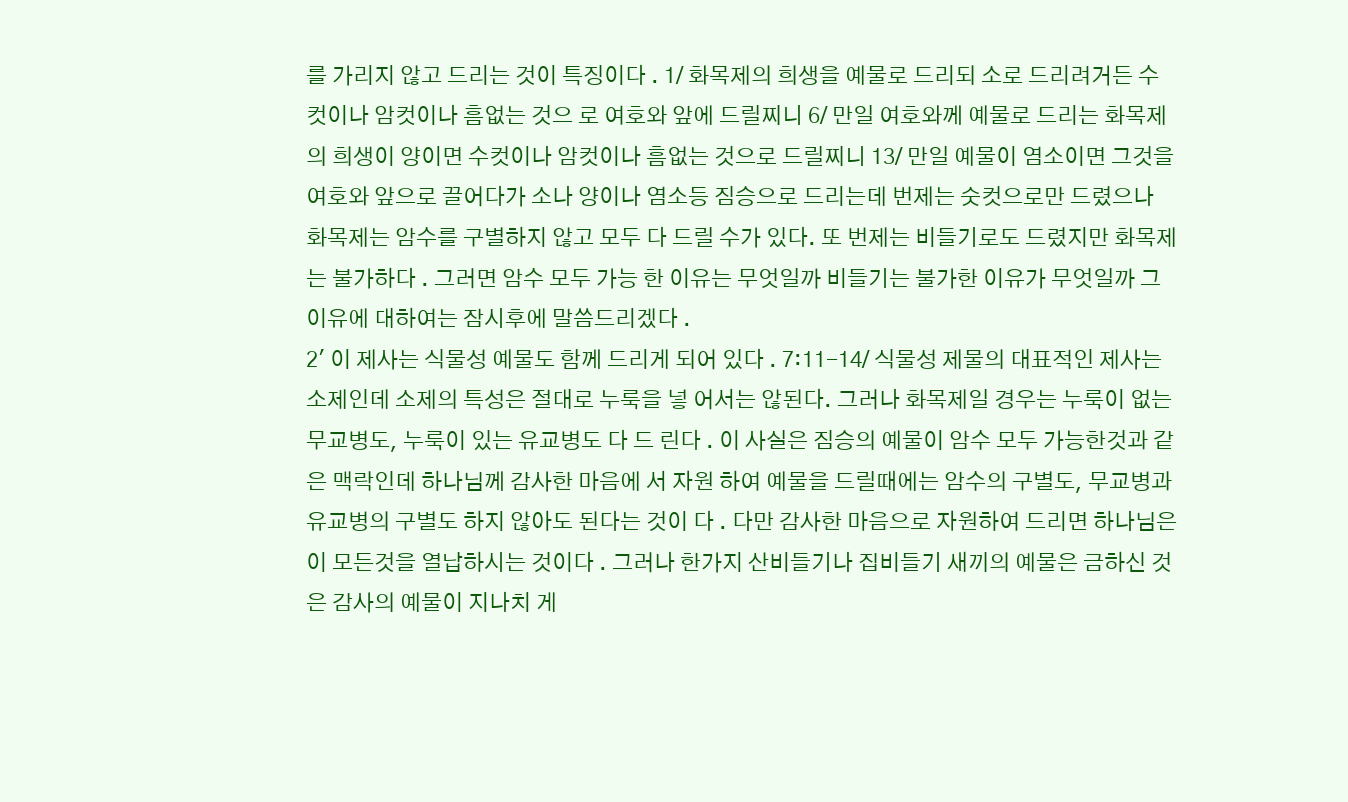를 가리지 않고 드리는 것이 특징이다 . 1/ 화목제의 희생을 예물로 드리되 소로 드리려거든 수컷이나 암컷이나 흠없는 것으 로 여호와 앞에 드릴찌니 6/ 만일 여호와께 예물로 드리는 화목제의 희생이 양이면 수컷이나 암컷이나 흠없는 것으로 드릴찌니 13/ 만일 예물이 염소이면 그것을 여호와 앞으로 끌어다가 소나 양이나 염소등 짐승으로 드리는데 번제는 숫컷으로만 드렸으나 화목제는 암수를 구별하지 않고 모두 다 드릴 수가 있다. 또 번제는 비들기로도 드렸지만 화목제는 불가하다 . 그러면 암수 모두 가능 한 이유는 무엇일까 비들기는 불가한 이유가 무엇일까 그 이유에 대하여는 잠시후에 말씀드리겠다 .
2' 이 제사는 식물성 예물도 함께 드리게 되어 있다 . 7:11-14/ 식물성 제물의 대표적인 제사는 소제인데 소제의 특성은 절대로 누룩을 넣 어서는 않된다. 그러나 화목제일 경우는 누룩이 없는 무교병도, 누룩이 있는 유교병도 다 드 린다 . 이 사실은 짐승의 예물이 암수 모두 가능한것과 같은 맥락인데 하나님께 감사한 마음에 서 자원 하여 예물을 드릴때에는 암수의 구별도, 무교병과 유교병의 구별도 하지 않아도 된다는 것이 다 . 다만 감사한 마음으로 자원하여 드리면 하나님은 이 모든것을 열납하시는 것이다 . 그러나 한가지 산비들기나 집비들기 새끼의 예물은 금하신 것은 감사의 예물이 지나치 게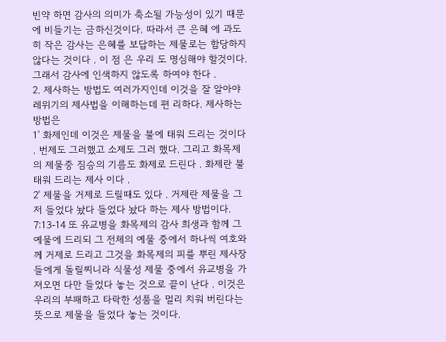빈약 하면 감사의 의미가 축소될 가능성이 있기 때문에 비들기는 금하신것이다. 따라서 큰 은혜 에 과도히 작은 감사는 은혜를 보답하는 제물로는 합당하지 않다는 것이다 . 이 점 은 우리 도 명심해야 할것이다. 그래서 감사에 인색하지 않도록 하여야 한다 .
2. 제사하는 방법도 여러가지인데 이것을 잘 알아야 레위기의 제사법을 이해하는데 편 리하다. 제사하는 방법은
1' 화제인데 이것은 제물을 불에 태워 드리는 것이다 . 번제도 그러했고 소제도 그러 했다. 그리고 화목제의 제물중 짐승의 기름도 화제로 드린다 . 화제란 불태워 드리는 제사 이다 .
2' 제물을 거제로 드릴때도 있다 . 거제란 제물을 그저 들었다 놨다 들었다 놨다 하는 제사 방법이다. 7:13-14 또 유교병을 화목제의 감사 희생과 함께 그 예물에 드리되 그 전체의 예물 중에서 하나씩 여호와께 거제로 드리고 그것을 화목제의 피를 뿌린 제사장들에게 돌릴찌니라 식물성 제물 중에서 유교병을 가져오면 다만 들었다 놓는 것으로 끝이 난다 . 이것은 우리의 부패하고 타락한 성품을 멀리 치워 버린다는 뜻으로 제물을 들었다 놓는 것이다.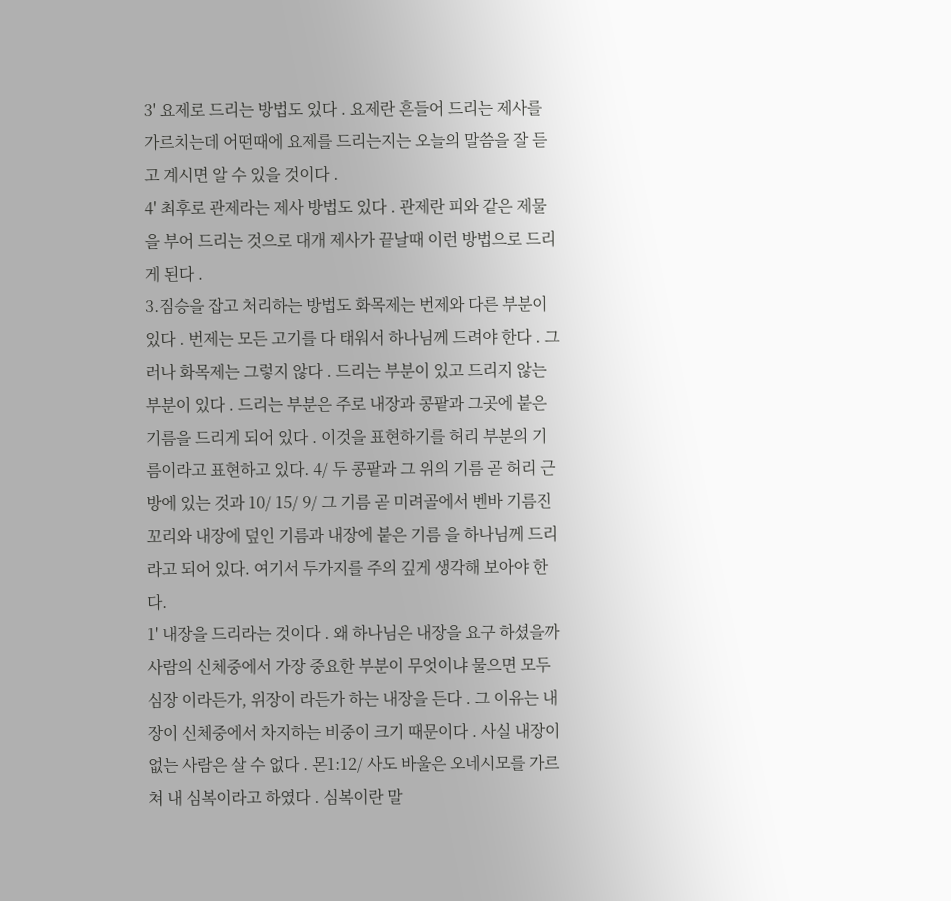3' 요제로 드리는 방법도 있다 . 요제란 흔들어 드리는 제사를 가르치는데 어떤때에 요제를 드리는지는 오늘의 말씀을 잘 듣고 계시면 알 수 있을 것이다 .
4' 최후로 관제라는 제사 방법도 있다 . 관제란 피와 같은 제물을 부어 드리는 것으로 대개 제사가 끝날때 이런 방법으로 드리게 된다 .
3.짐승을 잡고 처리하는 방법도 화목제는 번제와 다른 부분이 있다 . 번제는 모든 고기를 다 태워서 하나님께 드려야 한다 . 그러나 화목제는 그렇지 않다 . 드리는 부분이 있고 드리지 않는 부분이 있다 . 드리는 부분은 주로 내장과 콩팥과 그곳에 붙은 기름을 드리게 되어 있다 . 이것을 표현하기를 허리 부분의 기름이라고 표현하고 있다. 4/ 두 콩팥과 그 위의 기름 곧 허리 근방에 있는 것과 10/ 15/ 9/ 그 기름 곧 미려골에서 벤바 기름진 꼬리와 내장에 덮인 기름과 내장에 붙은 기름 을 하나님께 드리라고 되어 있다. 여기서 두가지를 주의 깊게 생각해 보아야 한다.
1' 내장을 드리라는 것이다 . 왜 하나님은 내장을 요구 하셨을까 사람의 신체중에서 가장 중요한 부분이 무엇이냐 물으면 모두 심장 이라든가, 위장이 라든가 하는 내장을 든다 . 그 이유는 내장이 신체중에서 차지하는 비중이 크기 때문이다 . 사실 내장이 없는 사람은 살 수 없다 . 몬1:12/ 사도 바울은 오네시모를 가르쳐 내 심복이라고 하였다 . 심복이란 말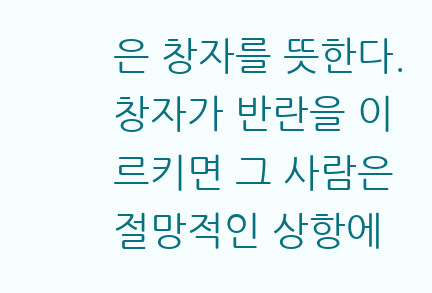은 창자를 뜻한다. 창자가 반란을 이르키면 그 사람은 절망적인 상항에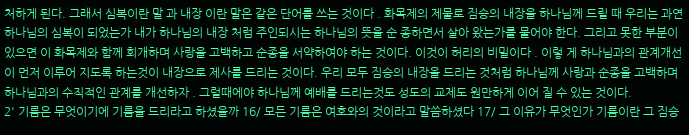처하게 된다. 그래서 심복이란 말 과 내장 이란 말은 같은 단어를 쓰는 것이다 . 화목제의 제물로 짐승의 내장을 하나님께 드릴 때 우리는 과연 하나님의 심복이 되었는가 내가 하나님의 내장 처럼 주인되시는 하나님의 뜻을 순 종하면서 살아 왔는가를 물어야 한다. 그리고 못한 부분이 있으면 이 화목제와 함께 회개하며 사랑을 고백하고 순종을 서약하여야 하는 것이다. 이것이 허리의 비밀이다 . 이렇 게 하나님과의 관계개선이 먼저 이루어 지도록 하는것이 내장으로 제사를 드리는 것이다. 우리 모두 짐승의 내장을 드리는 것처럼 하나님께 사랑과 순종을 고백하며 하나님과의 수직적인 관계를 개선하자 . 그럴때에야 하나님께 예배를 드리는것도 성도의 교제도 원만하게 이어 질 수 있는 것이다.
2' 기름은 무엇이기에 기름을 드리라고 하셨을까 16/ 모든 기름은 여호와의 것이라고 말씀하셨다 17/ 그 이유가 무엇인가 기름이란 그 짐승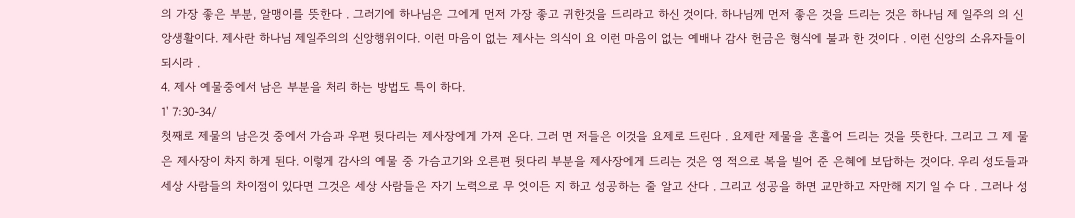의 가장 좋은 부분, 알맹이를 뜻한다 . 그러기에 하나님은 그에게 먼저 가장 좋고 귀한것을 드리라고 하신 것이다. 하나님께 먼저 좋은 것을 드리는 것은 하나님 제 일주의 의 신앙생활이다. 제사란 하나님 제일주의의 신앙행위이다. 이런 마음이 없는 제사는 의식이 요 이런 마음이 없는 예배나 감사 헌금은 형식에 불과 한 것이다 . 이런 신앙의 소유자들이 되시라 .
4. 제사 예물중에서 남은 부분을 처리 하는 방법도 특이 하다.
1' 7:30-34/
첫째로 제물의 남은것 중에서 가슴과 우편 뒷다리는 제사장에게 가져 온다. 그러 면 저들은 이것을 요제로 드린다 . 요제란 제물을 흔흘어 드리는 것을 뜻한다. 그리고 그 제 물은 제사장이 차지 하게 된다. 이렇게 감사의 예물 중 가슴고기와 오른편 뒷다리 부분을 제사장에게 드리는 것은 영 적으로 복을 빌어 준 은혜에 보답하는 것이다. 우리 성도들과 세상 사람들의 차이점이 있다면 그것은 세상 사람들은 자기 노력으로 무 엇이든 지 하고 성공하는 줄 알고 산다 . 그리고 성공을 하면 교만하고 자만해 지기 일 수 다 . 그러나 성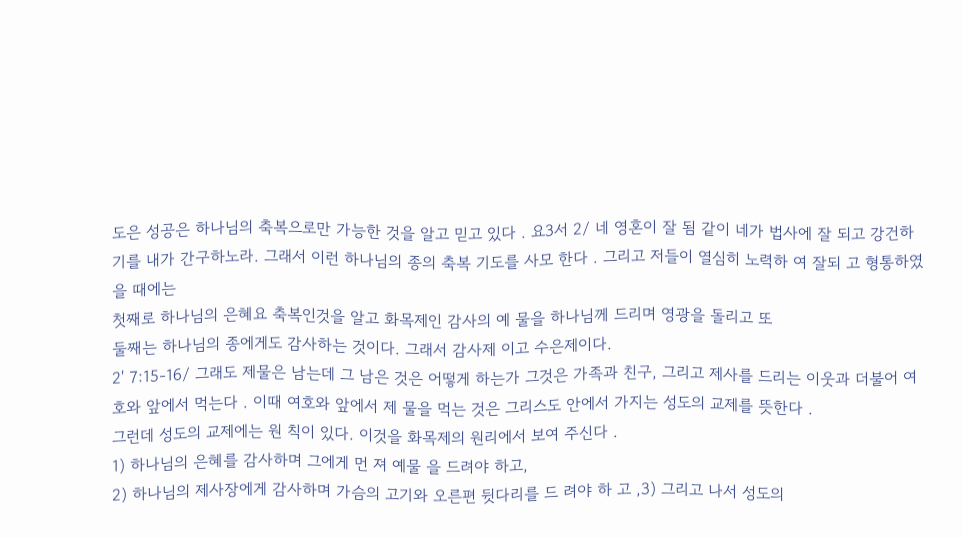도은 성공은 하나님의 축복으로만 가능한 것을 알고 믿고 있다 . 요3서 2/ 네 영혼이 잘 됨 같이 네가 법사에 잘 되고 강건하기를 내가 간구하노라. 그래서 이런 하나님의 종의 축복 기도를 사모 한다 . 그리고 저들이 열심히 노력하 여 잘되 고 형통하였을 때에는
첫째로 하나님의 은혜요 축복인것을 알고 화목제인 감사의 예 물을 하나님께 드리며 영광을 돌리고 또
둘째는 하나님의 종에게도 감사하는 것이다. 그래서 감사제 이고 수은제이다.
2' 7:15-16/ 그래도 제물은 남는데 그 남은 것은 어떻게 하는가 그것은 가족과 친구, 그리고 제사를 드리는 이웃과 더불어 여호와 앞에서 먹는다 . 이때 여호와 앞에서 제 물을 먹는 것은 그리스도 안에서 가지는 성도의 교제를 뜻한다 .
그런데 성도의 교제에는 원 칙이 있다. 이것을 화목제의 원리에서 보여 주신다 .
1) 하나님의 은혜를 감사하며 그에게 먼 져 예물 을 드려야 하고,
2) 하나님의 제사장에게 감사하며 가슴의 고기와 오른편 뒷다리를 드 려야 하 고 ,3) 그리고 나서 성도의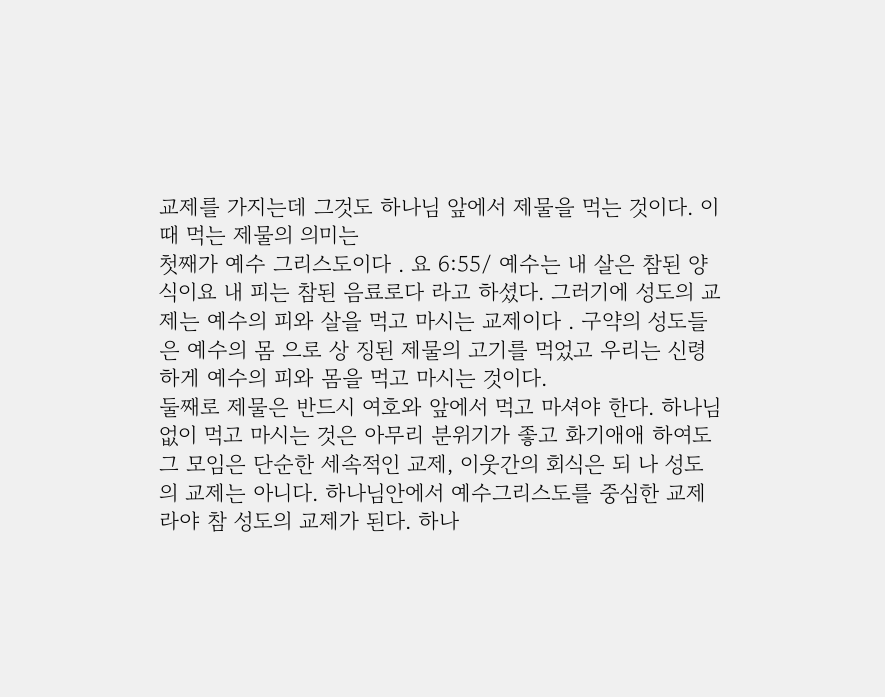교제를 가지는데 그것도 하나님 앞에서 제물을 먹는 것이다. 이때 먹는 제물의 의미는
첫째가 예수 그리스도이다 . 요 6:55/ 예수는 내 살은 참된 양식이요 내 피는 참된 음료로다 라고 하셨다. 그러기에 성도의 교제는 예수의 피와 살을 먹고 마시는 교제이다 . 구약의 성도들은 예수의 몸 으로 상 징된 제물의 고기를 먹었고 우리는 신령하게 예수의 피와 몸을 먹고 마시는 것이다.
둘째로 제물은 반드시 여호와 앞에서 먹고 마셔야 한다. 하나님 없이 먹고 마시는 것은 아무리 분위기가 좋고 화기애애 하여도 그 모임은 단순한 세속적인 교제, 이웃간의 회식은 되 나 성도 의 교제는 아니다. 하나님안에서 예수그리스도를 중심한 교제라야 참 성도의 교제가 된다. 하나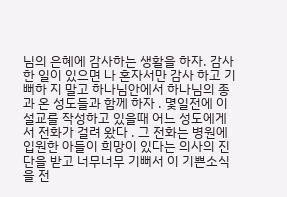님의 은혜에 감사하는 생활을 하자. 감사한 일이 있으면 나 혼자서만 감사 하고 기뻐하 지 말고 하나님안에서 하나님의 종과 온 성도들과 함께 하자 . 몇일전에 이 설교를 작성하고 있을때 어느 성도에게서 전화가 걸려 왔다 . 그 전화는 병원에 입원한 아들이 희망이 있다는 의사의 진단을 받고 너무너무 기뻐서 이 기쁜소식을 전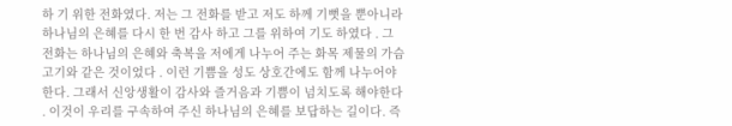하 기 위한 전화였다. 저는 그 전화를 받고 저도 하께 기뻣을 뿐아니라 하나님의 은혜를 다시 한 번 감사 하고 그를 위하여 기도 하였다 . 그 전화는 하나님의 은혜와 축복을 저에게 나누어 주는 화목 제물의 가슴고기와 같은 것이었다 . 이런 기쁨을 성도 상호간에도 함께 나누어야 한다. 그래서 신앙생활이 감사와 즐거음과 기쁨이 넘치도록 해야한다 . 이것이 우리를 구속하여 주신 하나님의 은혜를 보답하는 길이다. 즉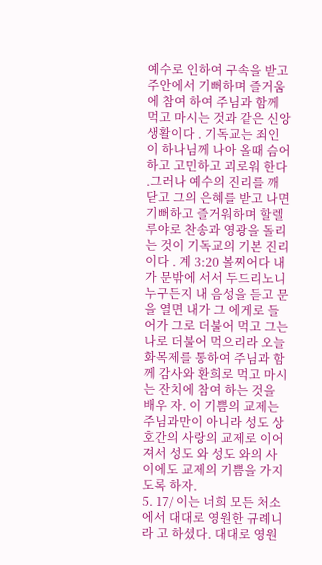예수로 인하여 구속을 받고 주안에서 기뻐하며 즐거움에 참여 하여 주님과 함께 먹고 마시는 것과 같은 신앙생활이다 . 기독교는 죄인이 하나님께 나아 올때 슴어 하고 고민하고 괴로워 한다 .그러나 예수의 진리를 깨닫고 그의 은혜를 받고 나면 기뻐하고 즐거워하며 할렐루야로 찬송과 영광을 돌리는 것이 기독교의 기본 진리이다 . 계 3:20 볼찌어다 내가 문밖에 서서 두드리노니 누구든지 내 음성을 듣고 문을 열면 내가 그 에게로 들어가 그로 더불어 먹고 그는 나로 더불어 먹으리라 오늘 화목제를 통하여 주님과 함께 감사와 환희로 먹고 마시는 잔치에 참여 하는 것을 배우 자. 이 기쁨의 교제는 주님과만이 아니라 성도 상호간의 사랑의 교제로 이어져서 성도 와 성도 와의 사이에도 교제의 기쁨을 가지도록 하자.
5. 17/ 이는 너희 모든 처소에서 대대로 영원한 규례니라 고 하셨다. 대대로 영원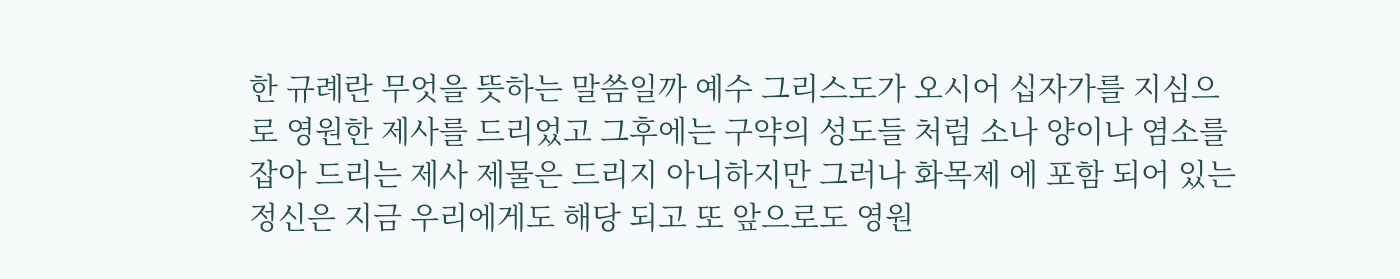한 규례란 무엇을 뜻하는 말씀일까 예수 그리스도가 오시어 십자가를 지심으로 영원한 제사를 드리었고 그후에는 구약의 성도들 처럼 소나 양이나 염소를 잡아 드리는 제사 제물은 드리지 아니하지만 그러나 화목제 에 포함 되어 있는 정신은 지금 우리에게도 해당 되고 또 앞으로도 영원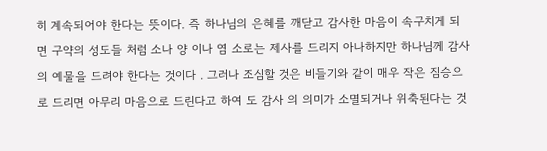히 계속되어야 한다는 뜻이다. 즉 하나님의 은혜를 깨닫고 감사한 마음이 속구치게 되면 구약의 성도들 처럼 소나 양 이나 염 소로는 제사를 드리지 아나하지만 하나님께 감사의 예물을 드려야 한다는 것이다 . 그러나 조심할 것은 비들기와 같이 매우 작은 짐승으로 드리면 아무리 마음으로 드린다고 하여 도 감사 의 의미가 소멸되거나 위축된다는 것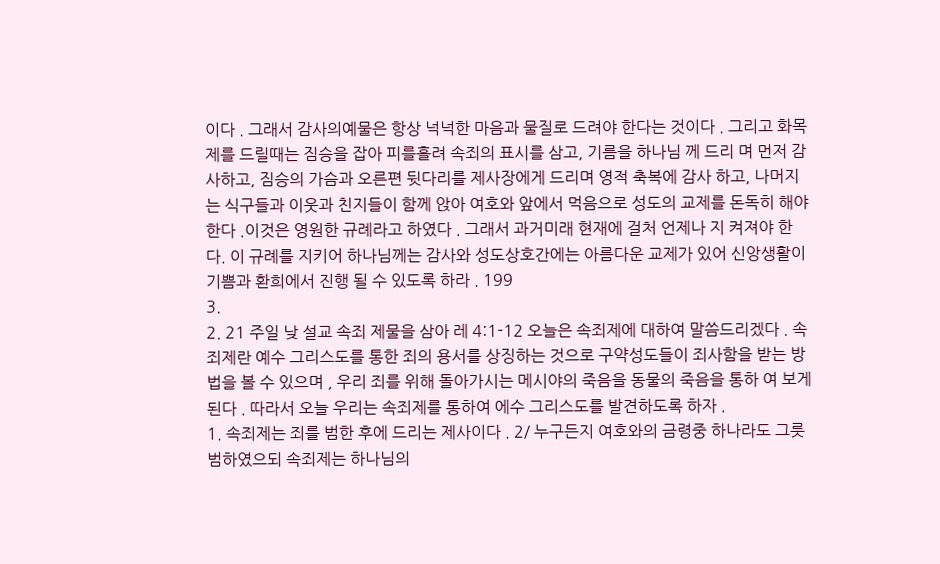이다 . 그래서 감사의예물은 항상 넉넉한 마음과 물질로 드려야 한다는 것이다 . 그리고 화목제를 드릴때는 짐승을 잡아 피를흘려 속죄의 표시를 삼고, 기름을 하나님 께 드리 며 먼저 감사하고, 짐승의 가슴과 오른편 뒷다리를 제사장에게 드리며 영적 축복에 감사 하고, 나머지는 식구들과 이웃과 친지들이 함께 앉아 여호와 앞에서 먹음으로 성도의 교제를 돈독히 해야 한다 .이것은 영원한 규례라고 하였다 . 그래서 과거미래 현재에 걸처 언제나 지 켜져야 한다. 이 규례를 지키어 하나님께는 감사와 성도상호간에는 아름다운 교제가 있어 신앙생활이 기쁨과 환희에서 진행 될 수 있도록 하라 . 199
3.
2. 21 주일 낮 설교 속죄 제물을 삼아 레 4:1-12 오늘은 속죄제에 대하여 말씀드리겠다 . 속죄제란 예수 그리스도를 통한 죄의 용서를 상징하는 것으로 구약성도들이 죄사함을 받는 방 법을 볼 수 있으며 , 우리 죄를 위해 돌아가시는 메시야의 죽음을 동물의 죽음을 통하 여 보게 된다 . 따라서 오늘 우리는 속죄제를 통하여 에수 그리스도를 발견하도록 하자 .
1. 속죄제는 죄를 범한 후에 드리는 제사이다 . 2/ 누구든지 여호와의 금령중 하나라도 그릇 범하였으되 속죄제는 하나님의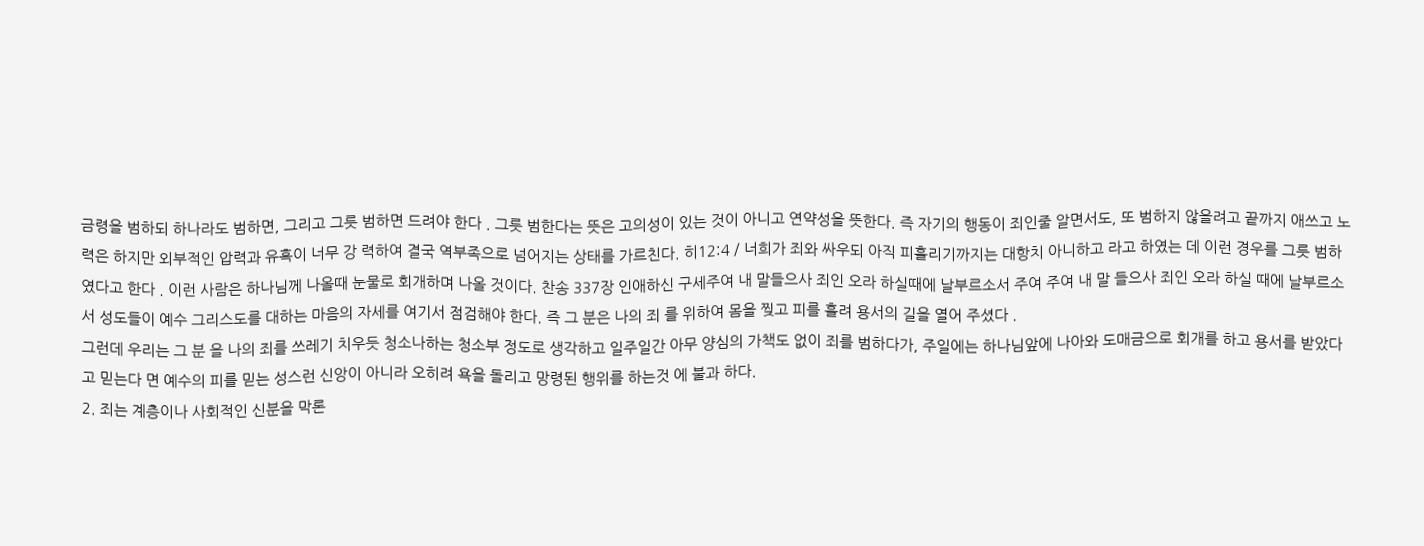금령을 범하되 하나라도 범하면, 그리고 그릇 범하면 드려야 한다 . 그릇 범한다는 뜻은 고의성이 있는 것이 아니고 연약성을 뜻한다. 즉 자기의 행동이 죄인줄 알면서도, 또 범하지 않을려고 끝까지 애쓰고 노력은 하지만 외부적인 압력과 유혹이 너무 강 력하여 결국 역부족으로 넘어지는 상태를 가르친다. 히12:4 / 너희가 죄와 싸우되 아직 피흘리기까지는 대항치 아니하고 라고 하였는 데 이런 경우를 그릇 범하였다고 한다 . 이런 사람은 하나님께 나올때 눈물로 회개하며 나올 것이다. 찬송 337장 인애하신 구세주여 내 말들으사 죄인 오라 하실때에 날부르소서 주여 주여 내 말 들으사 죄인 오라 하실 때에 날부르소서 성도들이 예수 그리스도를 대하는 마음의 자세를 여기서 점검해야 한다. 즉 그 분은 나의 죄 를 위하여 몸을 찢고 피를 흘려 용서의 길을 열어 주셨다 .
그런데 우리는 그 분 을 나의 죄를 쓰레기 치우듯 청소나하는 청소부 정도로 생각하고 일주일간 아무 양심의 가책도 없이 죄를 범하다가, 주일에는 하나님앞에 나아와 도매금으로 회개를 하고 용서를 받았다고 믿는다 면 예수의 피를 믿는 성스런 신앙이 아니라 오히려 욕을 돌리고 망령된 행위를 하는것 에 불과 하다.
2. 죄는 계층이나 사회적인 신분을 막론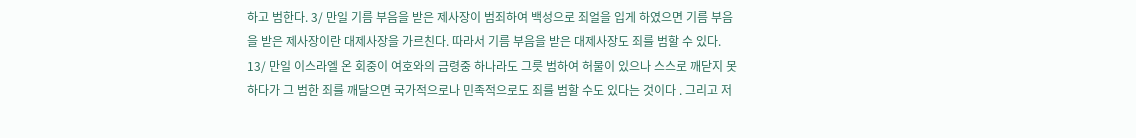하고 범한다. 3/ 만일 기름 부음을 받은 제사장이 범죄하여 백성으로 죄얼을 입게 하였으면 기름 부음을 받은 제사장이란 대제사장을 가르친다. 따라서 기름 부음을 받은 대제사장도 죄를 범할 수 있다. 13/ 만일 이스라엘 온 회중이 여호와의 금령중 하나라도 그릇 범하여 허물이 있으나 스스로 깨닫지 못하다가 그 범한 죄를 깨달으면 국가적으로나 민족적으로도 죄를 범할 수도 있다는 것이다 . 그리고 저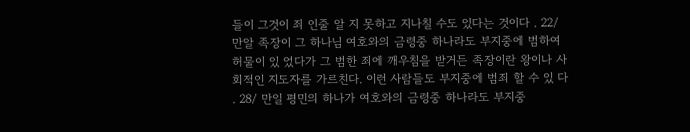들이 그것이 죄 인줄 알 지 못하고 지나칠 수도 있다는 것이다 . 22/ 만알 족장이 그 하나님 여호와의 금령중 하나라도 부지중에 범하여 허물이 있 었다가 그 범한 죄에 깨우침을 받거든 족장이란 왕이나 사회적인 지도자를 가르친다. 이런 사람들도 부지중에 범죄 할 수 있 다 . 28/ 만일 평민의 하나가 여호와의 금령중 하나라도 부지중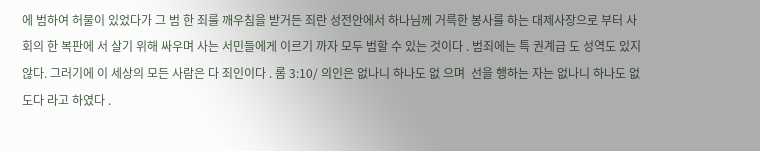에 범하여 허물이 있었다가 그 범 한 죄를 깨우침을 받거든 죄란 성전안에서 하나님께 거륵한 봉사를 하는 대제사장으로 부터 사회의 한 복판에 서 살기 위해 싸우며 사는 서민들에게 이르기 까자 모두 범할 수 있는 것이다 . 범죄에는 특 권계급 도 성역도 있지 않다. 그러기에 이 세상의 모든 사람은 다 죄인이다 . 롬 3:10/ 의인은 없나니 하나도 없 으며  선을 행하는 자는 없나니 하나도 없도다 라고 하였다 .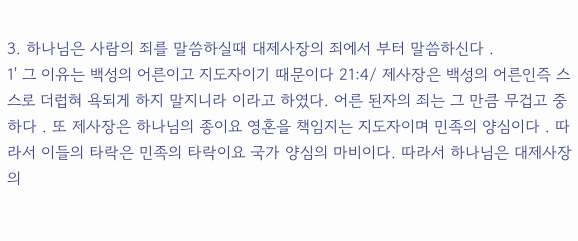3. 하나님은 사람의 죄를 말씀하실때 대제사장의 죄에서 부터 말씀하신다 .
1' 그 이유는 백성의 어른이고 지도자이기 때문이다 21:4/ 제사장은 백성의 어른인즉 스스로 더럽혀 욕되게 하지 말지니라 이라고 하였다. 어른 된자의 죄는 그 만큼 무겁고 중하다 . 또 제사장은 하나님의 종이요 영혼을 책임지는 지도자이며 민족의 양심이다 . 따라서 이들의 타락은 민족의 타락이요 국가 양심의 마비이다. 따라서 하나님은 대제사장의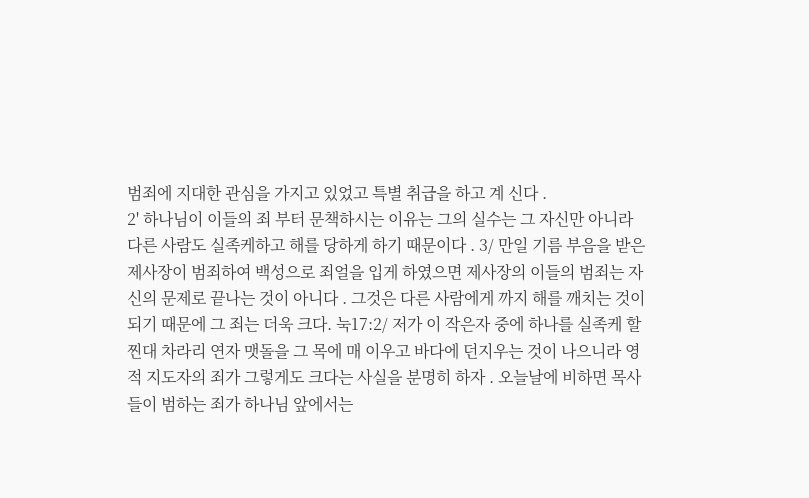범죄에 지대한 관심을 가지고 있었고 특별 취급을 하고 계 신다 .
2' 하나님이 이들의 죄 부터 문책하시는 이유는 그의 실수는 그 자신만 아니라 다른 사람도 실족케하고 해를 당하게 하기 때문이다 . 3/ 만일 기름 부음을 받은 제사장이 범죄하여 백성으로 죄얼을 입게 하였으면 제사장의 이들의 범죄는 자신의 문제로 끝나는 것이 아니다 . 그것은 다른 사람에게 까지 해를 깨치는 것이 되기 때문에 그 죄는 더욱 크다. 눅17:2/ 저가 이 작은자 중에 하나를 실족케 할찐대 차라리 연자 맷돌을 그 목에 매 이우고 바다에 던지우는 것이 나으니라 영적 지도자의 죄가 그렇게도 크다는 사실을 분명히 하자 . 오늘날에 비하면 목사들이 범하는 죄가 하나님 앞에서는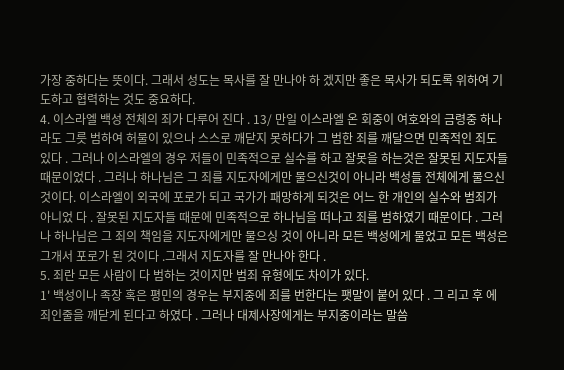가장 중하다는 뜻이다. 그래서 성도는 목사를 잘 만나야 하 겠지만 좋은 목사가 되도록 위하여 기도하고 협력하는 것도 중요하다.
4. 이스라엘 백성 전체의 죄가 다루어 진다 . 13/ 만일 이스라엘 온 회중이 여호와의 금령중 하나라도 그릇 범하여 허물이 있으나 스스로 깨닫지 못하다가 그 범한 죄를 깨달으면 민족적인 죄도 있다 . 그러나 이스라엘의 경우 저들이 민족적으로 실수를 하고 잘못을 하는것은 잘못된 지도자들 때문이었다 . 그러나 하나님은 그 죄를 지도자에게만 물으신것이 아니라 백성들 전체에게 물으신 것이다. 이스라엘이 외국에 포로가 되고 국가가 패망하게 되것은 어느 한 개인의 실수와 범죄가 아니었 다 . 잘못된 지도자들 때문에 민족적으로 하나님을 떠나고 죄를 범하였기 때문이다 . 그러나 하나님은 그 죄의 책임을 지도자에게만 물으싱 것이 아니라 모든 백성에게 물었고 모든 백성은 그개서 포로가 된 것이다 .그래서 지도자를 잘 만나야 한다 .
5. 죄란 모든 사람이 다 범하는 것이지만 범죄 유형에도 차이가 있다.
1' 백성이나 족장 혹은 평민의 경우는 부지중에 죄를 번한다는 팻말이 붙어 있다 . 그 리고 후 에 죄인줄을 깨닫게 된다고 하였다 . 그러나 대제사장에게는 부지중이라는 말씀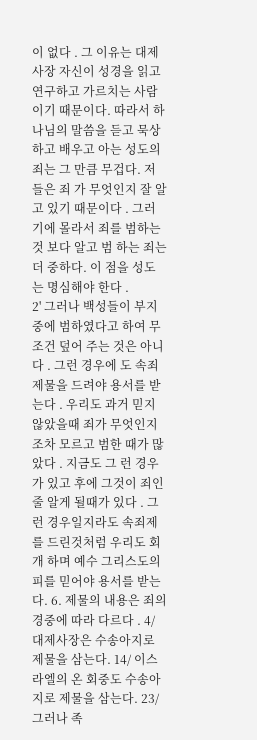이 없다 . 그 이유는 대제사장 자신이 성경을 읽고 연구하고 가르치는 사람이기 때문이다. 따라서 하나님의 말씀을 듣고 묵상하고 배우고 아는 성도의 죄는 그 만큼 무겁다. 저 들은 죄 가 무엇인지 잘 알고 있기 때문이다 . 그러기에 몰라서 죄를 범하는것 보다 알고 범 하는 죄는 더 중하다. 이 점을 성도는 명심해야 한다 .
2' 그러나 백성들이 부지중에 범하였다고 하여 무조건 덮어 주는 것은 아니다 . 그런 경우에 도 속죄제물을 드려야 용서를 받는다 . 우리도 과거 믿지 않았을때 죄가 무엇인지 조차 모르고 범한 때가 많았다 . 지금도 그 런 경우 가 있고 후에 그것이 죄인줄 알게 될때가 있다 . 그런 경우일지라도 속죄제를 드린것처럼 우리도 회개 하며 예수 그리스도의 피를 믿어야 용서를 받는다. 6. 제물의 내용은 죄의 경중에 따라 다르다 . 4/ 대제사장은 수송아지로 제물을 삼는다. 14/ 이스라엘의 온 회중도 수송아지로 제물을 삼는다. 23/ 그러나 족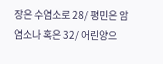장은 수염소로 28/ 평민은 암염소나 혹은 32/ 어린양으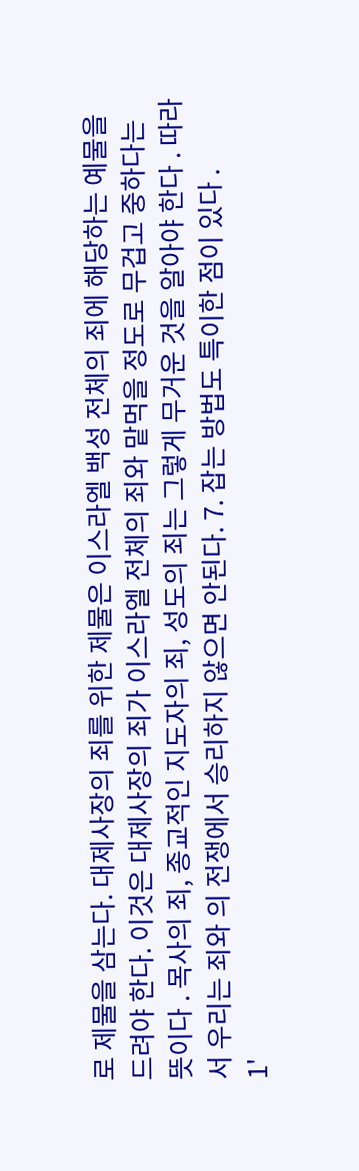로 제물을 삼는다. 대제사장의 죄를 위한 제물은 이스라엘 백성 전체의 죄에 해당하는 예물을 드려야 한다. 이것은 대제사장의 죄가 이스라엘 전체의 죄와 맡먹을 정도로 무겁고 중하다는 뜻이다 . 목사의 죄, 종교적인 지도자의 죄, 성도의 죄는 그렇게 무거운 것을 알아야 한다 . 따라서 우리는 죄와 의 전쟁에서 승리하지 않으면 안된다. 7. 잡는 방법도 특이한 점이 있다 .
1'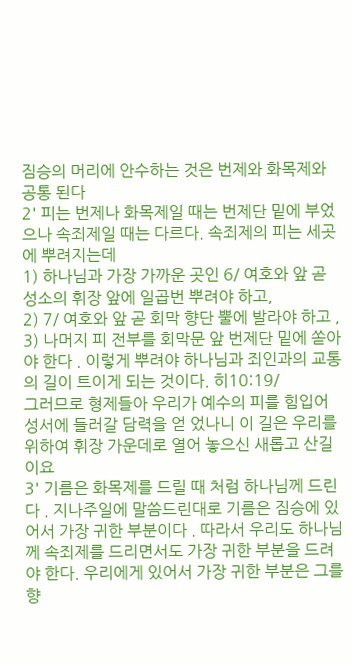짐승의 머리에 안수하는 것은 번제와 화목제와 공통 된다
2' 피는 번제나 화목제일 때는 번제단 밑에 부었으나 속죄제일 때는 다르다. 속죄제의 피는 세곳에 뿌려지는데
1) 하나님과 가장 가까운 곳인 6/ 여호와 앞 곧 성소의 휘장 앞에 일곱번 뿌려야 하고,
2) 7/ 여호와 앞 곧 회막 향단 뿔에 발라야 하고 ,
3) 나머지 피 전부를 회막문 앞 번제단 밑에 쏟아야 한다 . 이렇게 뿌려야 하나님과 죄인과의 교통의 길이 트이게 되는 것이다. 히10:19/
그러므로 형제들아 우리가 예수의 피를 힘입어 성서에 들러갈 담력을 얻 었나니 이 길은 우리를 위하여 휘장 가운데로 열어 놓으신 새롭고 산길이요
3' 기름은 화목제를 드릴 때 처럼 하나님께 드린다 . 지나주일에 말씀드린대로 기름은 짐승에 있어서 가장 귀한 부분이다 . 따라서 우리도 하나님께 속죄제를 드리면서도 가장 귀한 부분을 드려야 한다. 우리에게 있어서 가장 귀한 부분은 그를 향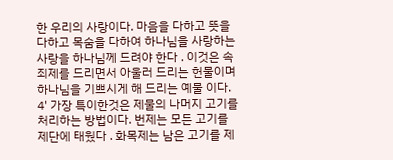한 우리의 사랑이다. 마음을 다하고 뜻을 다하고 목숨을 다하여 하나님을 사랑하는 사랑을 하나님께 드려야 한다 . 이것은 속죄제를 드리면서 아울러 드리는 헌물이며 하나님을 기쁘시게 해 드리는 예물 이다.
4' 가장 특이한것은 제물의 나머지 고기를 처리하는 방법이다. 번제는 모든 고기를 제단에 태웠다 . 화목제는 남은 고기를 제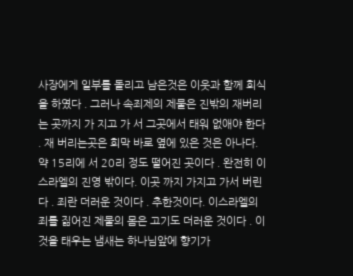사장에게 일부를 돌리고 남은것은 이웃과 함께 회식을 하였다 . 그러나 속죄제의 제물은 진밖의 재버리는 곳까지 가 지고 가 서 그곳에서 태워 없애야 한다 . 재 버리는곳은 회막 바로 옆에 있은 것은 아나다. 약 15리에 서 20리 정도 떨어진 곳이다 . 완전히 이스라엘의 진영 밖이다. 이곳 까지 가지고 가서 버린다 . 죄란 더러운 것이다 . 추한것이다. 이스라엘의 죄를 짊어진 제물의 몸은 고기도 더러운 것이다 . 이것을 태우는 냄새는 하나님앞에 향기가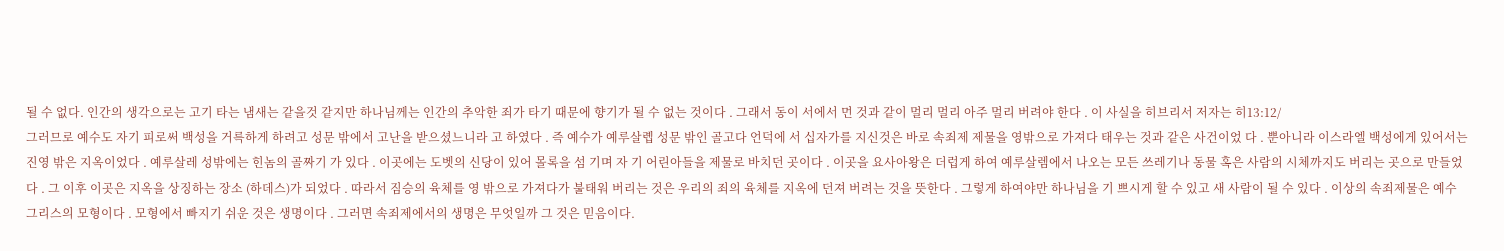될 수 없다. 인간의 생각으로는 고기 타는 냄새는 같을것 같지만 하나님께는 인간의 추악한 죄가 타기 때문에 향기가 될 수 없는 것이다 . 그래서 동이 서에서 먼 것과 같이 멀리 멀리 아주 멀리 버려야 한다 . 이 사실을 히브리서 저자는 히13:12/
그러므로 예수도 자기 피로써 백성을 거륵하게 하려고 성문 밖에서 고난을 받으셨느니라 고 하였다 . 즉 예수가 예루살롑 성문 밖인 골고다 언덕에 서 십자가를 지신것은 바로 속죄제 제물을 영밖으로 가져다 태우는 것과 같은 사건이었 다 . 뿐아니라 이스라엘 백성에게 있어서는 진영 밖은 지옥이었다 . 예루살레 성밖에는 힌놈의 골짜기 가 있다 . 이곳에는 도벳의 신당이 있어 몰록을 섬 기며 자 기 어린아들을 제물로 바치던 곳이다 . 이곳을 요사아왕은 더럽게 하여 예루살렘에서 나오는 모든 쓰레기나 동물 혹은 사람의 시체까지도 버리는 곳으로 만들었다 . 그 이후 이곳은 지옥을 상징하는 장소 (하데스)가 되었다 . 따라서 짐승의 육체를 영 밖으로 가져다가 불태워 버리는 것은 우리의 죄의 육체를 지옥에 던져 버려는 것을 뜻한다 . 그렇게 하여야만 하나님을 기 쁘시게 할 수 있고 새 사람이 될 수 있다 . 이상의 속죄제물은 예수 그리스의 모형이다 . 모형에서 빠지기 쉬운 것은 생명이다 . 그러면 속죄제에서의 생명은 무엇일까 그 것은 믿음이다.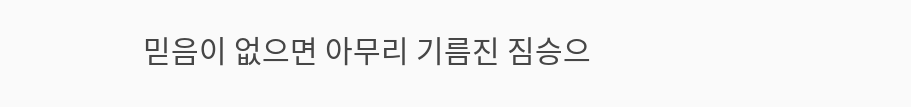믿음이 없으면 아무리 기름진 짐승으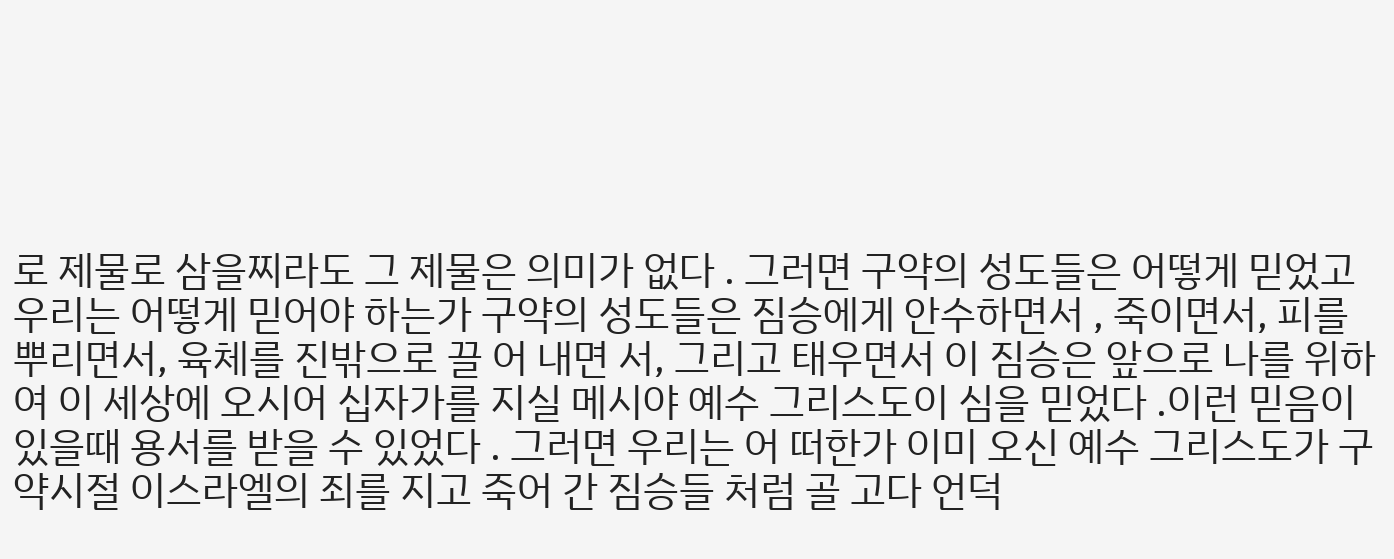로 제물로 삼을찌라도 그 제물은 의미가 없다 . 그러면 구약의 성도들은 어떻게 믿었고 우리는 어떻게 믿어야 하는가 구약의 성도들은 짐승에게 안수하면서 , 죽이면서, 피를 뿌리면서, 육체를 진밖으로 끌 어 내면 서, 그리고 태우면서 이 짐승은 앞으로 나를 위하여 이 세상에 오시어 십자가를 지실 메시야 예수 그리스도이 심을 믿었다 .이런 믿음이 있을때 용서를 받을 수 있었다 . 그러면 우리는 어 떠한가 이미 오신 예수 그리스도가 구약시절 이스라엘의 죄를 지고 죽어 간 짐승들 처럼 골 고다 언덕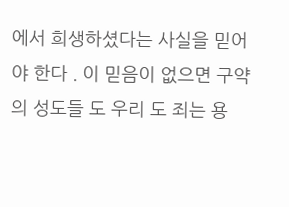에서 희생하셨다는 사실을 믿어야 한다 . 이 믿음이 없으면 구약의 성도들 도 우리 도 죄는 용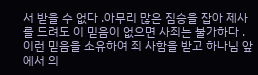서 받을 수 없다 .아무리 많은 짐승을 잡아 제사를 드려도 이 믿음이 없으면 사죄는 불가하다 . 이런 믿음을 소유하여 죄 사함을 받고 하나님 앞에서 의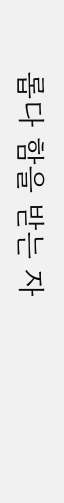롭다 함을 받는 자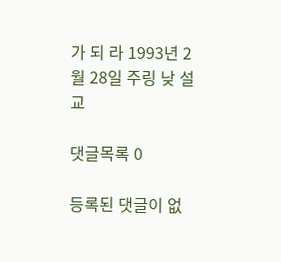가 되 라 1993년 2월 28일 주링 낮 설교

댓글목록 0

등록된 댓글이 없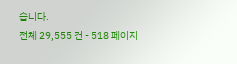습니다.
전체 29,555 건 - 518 페이지